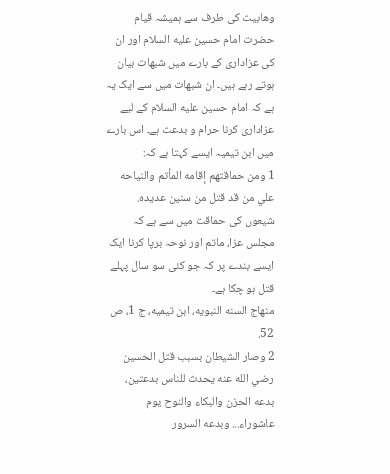وھابیت کی طرف سے ہمیشہ قيام حضرت امام حسين عليه السلام اور ان کی عزاداری کے بارے میں شبھات بیان ہوتے رہے ہیں۔ ان شبھات میں سے ایک یہ ہے کہ امام حسين عليه السلام کے لیے عزاداری کرنا حرام و بدعت ہے۔ اس بارے میں ابن تیمیہ ایسے کہتا ہے کہ:
1 ومن حماقتهم إقامه المأتم والنياحه علي من قد قتل من سنين عديده.
شیعوں کی حماقت میں سے ہے کہ مجلس عزا، ماتم اور نوحہ برپا کرنا ایک ایسے بندے پر کہ جو کئی سو سال پہلے قتل ہو چکا ہے۔
منهاج السنه النبويه، ابن تيميه، ج 1، ص 52.
2 وصار الشيطان بسبب قتل الحسين رضي الله عنه يحدث للناس بدعتين، بدعه الحزن والبكاء والنوح يوم عاشوراء... وبدعه السرور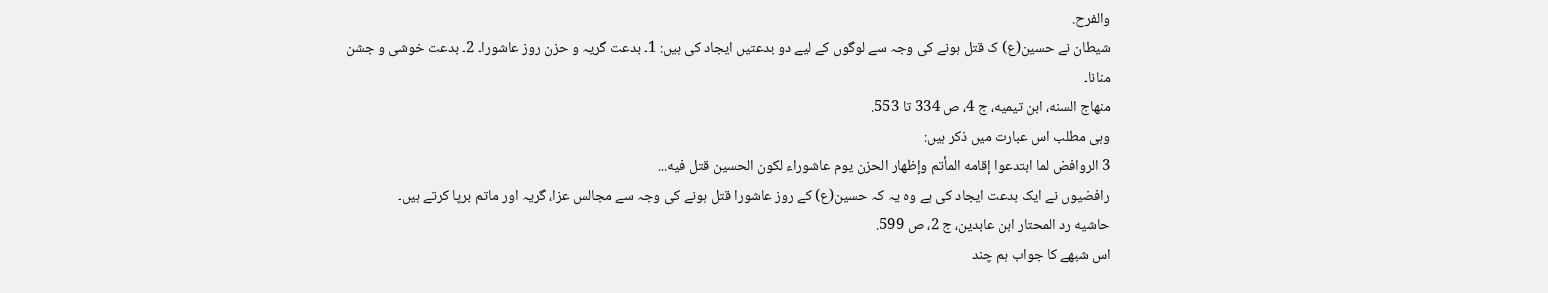والفرح.
شیطان نے حسین(ع) ک قتل ہونے کی وجہ سے لوگوں کے لیے دو بدعتیں ایجاد کی ہیں: 1۔ بدعت گریہ و حزن روز عاشورا۔ 2۔ بدعت خوشی و جشن منانا۔
منهاج السنه، ابن تيميه، ج 4، ص 334 تا 553.
وہی مطلب اس عبارت میں ذکر ہیں:
3 الروافض لما ابتدعوا إقامه المأتم وإظهار الحزن يوم عاشوراء لكون الحسين قتل فيه...
رافضیوں نے ایک بدعت ایجاد کی ہے وہ یہ کہ حسین(ع) کے روز عاشورا قتل ہونے کی وجہ سے مجالس عزا، گريہ اور ماتم برپا کرتے ہیں۔
حاشيه رد المحتار ابن عابدين، ج 2، ص 599.
اس شبھے کا جواب ہم چند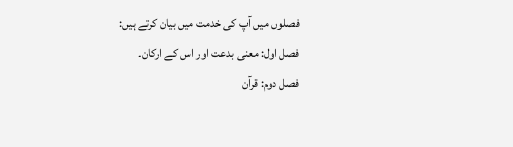فصلوں میں آپ کی خدمت میں بیان کرتے ہیں:
فصل اول: معنی بدعت اور اس کے اركان۔
فصل دوم: قرآن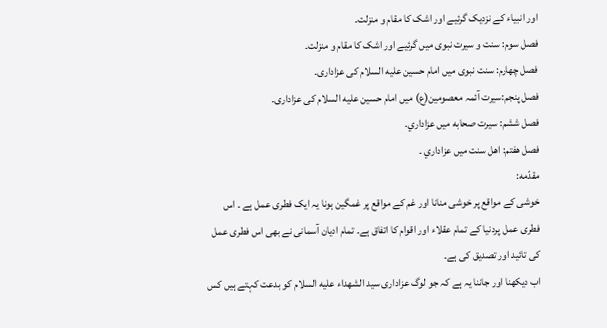اور انبياء کے نزدیک گرئیے اور اشک کا مقام و منزلت۔
فصل سوم: سنت و سیرت نبوی میں گرئیے اور اشک کا مقام و منزلت۔
فصل چهارم: سنت نبوی میں امام حسين عليه السلام کی عزاداری۔
فصل پنجم:سیرت آئمہ معصومین(ع) میں امام حسين عليه السلام کی عزاداری۔
فصل ششم: سيرت صحابه میں عزاداري.
فصل هفتم: اهل سنت میں عزاداري ۔
مقدّمه:
خوشی کے مواقع پر خوشی منانا اور غم کے مواقع پر غمگین ہونا یہ ایک فطری عمل ہے ۔ اس فطری عمل پردنیا کے تمام عقلاء اور اقوام کا اتفاق ہے۔ تمام ادیان آسمانی نے بھی اس فطری عمل کی تائید اور تصدیق کی ہے۔
اب دیکھنا اور جاننا یہ ہے کہ جو لوگ عزاداری سيد الشهداء عليه السلام کو بدعت کہتے ہیں کس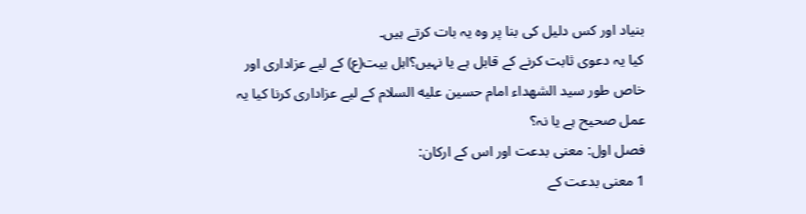بنیاد اور کس دلیل کی بنا پر وہ یہ بات کرتے ہیں۔
کیا یہ دعوی ثابت کرنے کے قابل ہے یا نہیں؟اہل بیت(ع) کے لیے عزاداری اور خاص طور سيد الشهداء امام حسین عليه السلام کے لیے عزاداری کرنا کیا یہ عمل صحیح ہے یا نہ؟
فصل اول: معنی بدعت اور اس کے اركان:
1 معنی بدعت کے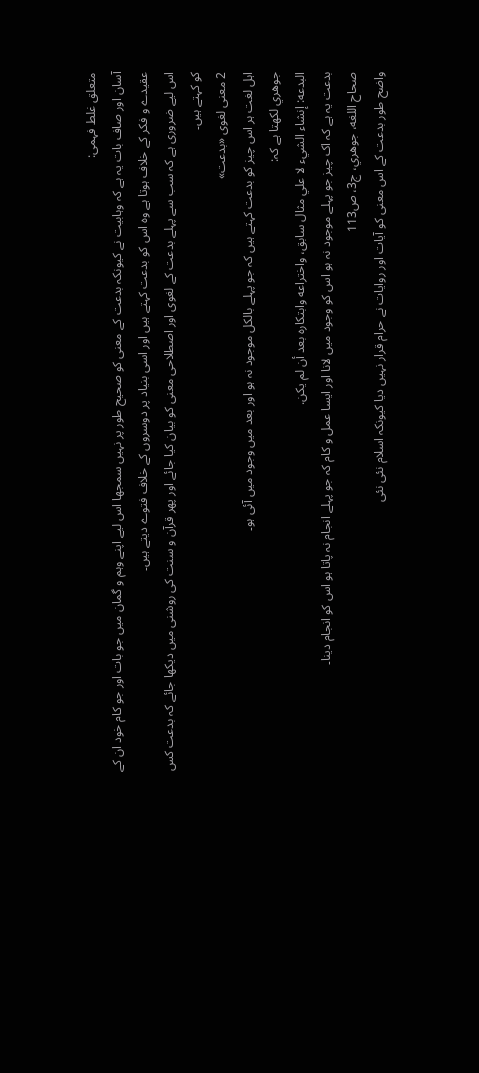متعلق غلط فہمی:
آسان اور صاف بات یہ ہے کہ وہابیت نے کیونکہ بدعت کے معنی کو صحیح طور پر نہیں سمجھا اس لیے اپنے وہم و گمان میں جو بات اور جو کام خود ان کے عقیدے و فکر کے خلاف ہوتا ہے وہ اس کو بدعت کہتے ہیں اور اسی بنیاد پر دوسروں کے خلاف فتوے دیتے ہیں۔
اس لیے ضروری ہے کہ سب سے پہلے بدعت کے لغوی اور اصطلاحی معنی کو بیان کیا جائے اور پھر قرآن و سنت کی روشنی میں دیکھا جائے کہ بدعت کس کو کہتے ہیں۔
2 معنی لغوی «بدعت»
اہل لغت ہر اس چیز کو بدعت کہتے ہیں کہ جو پہلے بالکل موجود نہ ہو اور بعد میں وجود میں آئی ہو۔
جوهري لکھتا ہے کہ:
البدعه: إنشاء الشيء لا علي مثال سابق، واختراعه وابتكاره بعد أن لم يكن.
بدعت یہ ہے کہ اک چیز جو پہلے موجود نہ ہو اس کو وجود میں لانا اور ایسا عمل و کام کہ جو پہلے انجام نہ پاتا ہو اس کو انجام دینا۔
صحاح اللغه، جوهري، ج3، ص113
واضح طور بدعت کے اس معنی کو آیات اور روایات نے حرام قرار نہیں دیا کیونکہ اسلام نئی نئی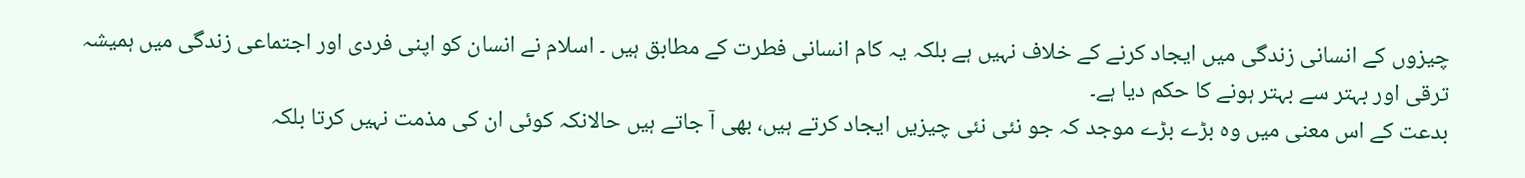چیزوں کے انسانی زندگی میں ایجاد کرنے کے خلاف نہیں ہے بلکہ یہ کام انسانی فطرت کے مطابق ہیں ۔ اسلام نے انسان کو اپنی فردی اور اجتماعی زندگی میں ہمیشہ ترقی اور بہتر سے بہتر ہونے کا حکم دیا ہے۔
بدعت کے اس معنی میں وہ بڑے بڑے موجد کہ جو نئی نئی چیزیں ایجاد کرتے ہیں، بھی آ جاتے ہیں حالانکہ کوئی ان کی مذمت نہیں کرتا بلکہ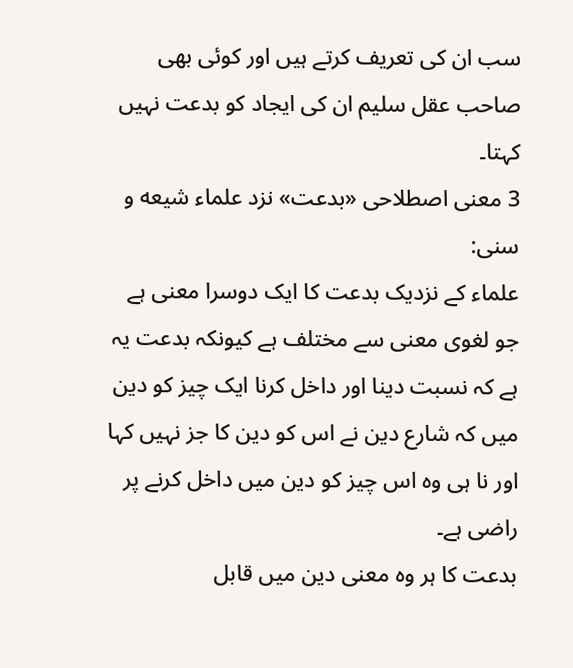سب ان کی تعریف کرتے ہیں اور کوئی بھی صاحب عقل سلیم ان کی ایجاد کو بدعت نہیں کہتا۔
3 معنی اصطلاحی «بدعت» نزد علماء شيعه و سنی:
علماء کے نزدیک بدعت کا ایک دوسرا معنی ہے جو لغوی معنی سے مختلف ہے کیونکہ بدعت یہ ہے کہ نسبت دینا اور داخل کرنا ایک چیز کو دین میں کہ شارع دین نے اس کو دین کا جز نہیں کہا اور نا ہی وہ اس چیز کو دین میں داخل کرنے پر راضی ہے۔
بدعت کا ہر وہ معنی دین میں قابل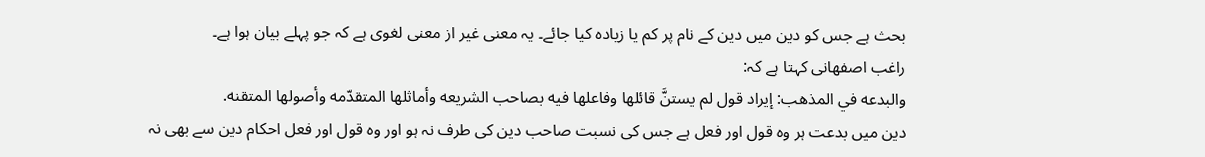بحث ہے جس کو دین میں دین کے نام پر کم یا زیادہ کیا جائے۔ یہ معنی غیر از معنی لغوی ہے کہ جو پہلے بیان ہوا ہے۔
راغب اصفهانی کہتا ہے کہ:
والبدعه في المذهب: إيراد قول لم يستنَّ قائلها وفاعلها فيه بصاحب الشريعه وأماثلها المتقدّمه وأصولها المتقنه.
دین میں بدعت ہر وہ قول اور فعل ہے جس کی نسبت صاحب دین کی طرف نہ ہو اور وہ قول اور فعل احکام دین سے بھی نہ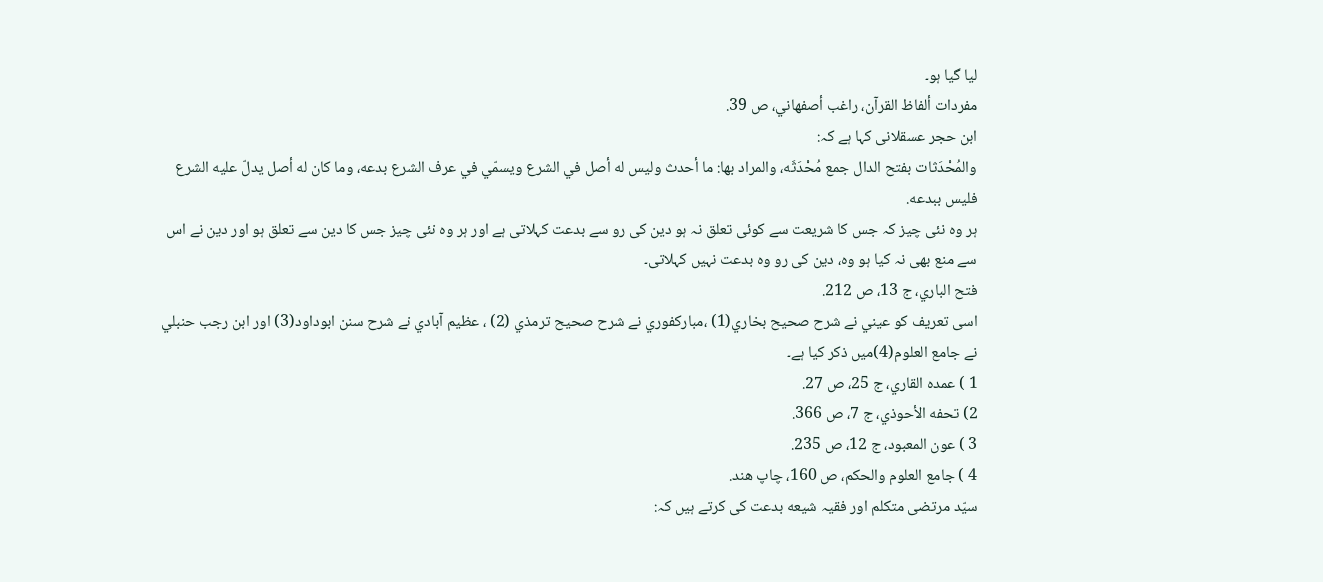لیا گیا ہو۔
مفردات ألفاظ القرآن، راغب أصفهاني، ص 39.
ابن حجر عسقلانی کہا ہے کہ:
والمُحْدَثات بفتح الدال جمع مُحْدَثَه، والمراد بها: ما أحدث وليس له أصل في الشرع ويسمّي في عرف الشرع بدعه، وما كان له أصل يدلّ عليه الشرع فليس ببدعه.
ہر وہ نئی چیز کہ جس کا شریعت سے کوئی تعلق نہ ہو دین کی رو سے بدعت کہلاتی ہے اور ہر وہ نئی چیز جس کا دین سے تعلق ہو اور دین نے اس سے منع بھی نہ کیا ہو وہ، دین کی رو وہ بدعت نہیں کہلاتی۔
فتح الباري، ج 13، ص 212.
اسی تعريف کو عيني نے شرح صحيح بخاري(1) ،مباركفوري نے شرح صحيح ترمذي (2) ، عظيم آبادي نے شرح سنن ابوداود(3) اور ابن رجب حنبلي نے جامع العلوم(4)میں ذكر کیا ہے۔
1 ) عمده القاري، ج 25، ص 27.
2) تحفه الأحوذي، ج 7، ص 366.
3 ) عون المعبود، ج 12، ص 235.
4 ) جامع العلوم والحكم، ص 160، چاپ هند.
سيّد مرتضی متکلم اور فقیہ شيعه بدعت کی کرتے ہیں کہ: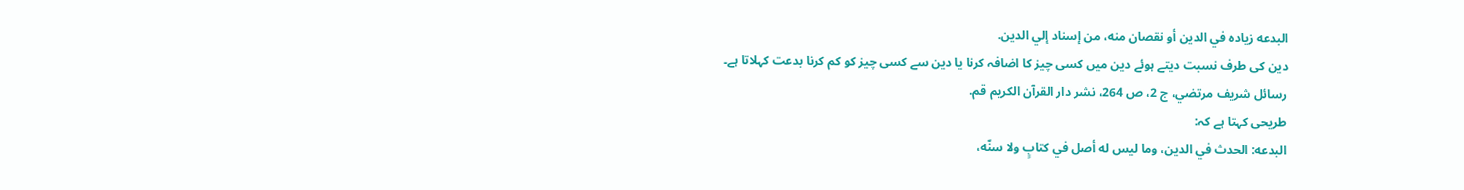البدعه زياده في الدين أو نقصان منه، من إسناد إلي الدين.
دین کی طرف نسبت دیتے ہوئے دین میں کسی چیز کا اضافہ کرنا یا دین سے کسی چیز کو کم کرنا بدعت کہلاتا ہے۔
رسائل شريف مرتضي، ج 2، ص 264، نشر دار القرآن الكريم قم.
طريحی کہتا ہے کہ:
البدعه: الحدث في الدين، وما ليس له أصل في كتابٍ ولا سنّه،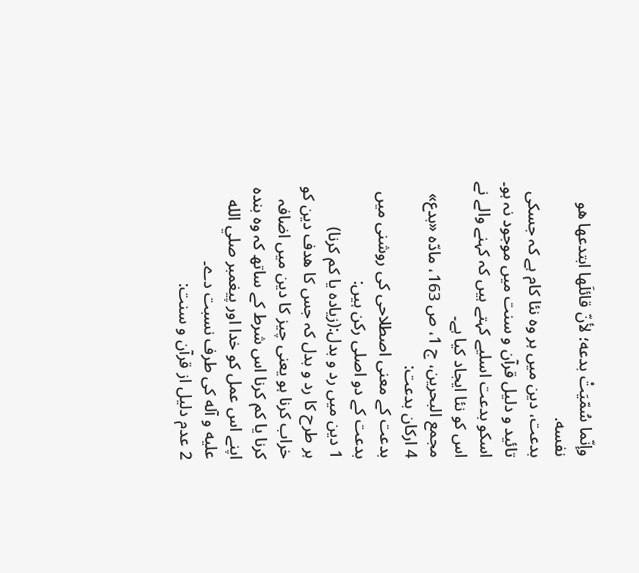وإنّما سُمّيَتْ بدعه؛ لأنّ قائلَها ابتدعها هو نفسه.
بدعت، دین میں ہر وہ نئا کام ہے کہ جسکی تائید و دلیل قرآن و سنت میں موجود نہ ہو۔ اسکو بدعت اسلیے کہتے ہیں کہ کہنے والے نے اس کو نئا ایجاد کیا ہے۔
مجمع البحرين، ج 1، ص 163، مادّه «بدع»
4 اركان بدعت:
بدعت کے معنی اصطلاحی کی روشنی میں بدعت کے دو اصلی رکن ہیں:
1 دين میں رد و بدل:(زیادہ یا کم کرنا)
ہر طرح کا رد و بدل کہ جس کا ھدف دین کو خراب کرنا ہو یعنی چیز کا دین میں اضافہ کرنا یا کم کرنا اس شرط کے ساتھ کہ وہ بندہ اپنے اس عمل کو خدا اور پيغمبر صلي الله عليه و آله کی طرف نسبت دے۔
2 عدم دلیل از قرآن و سنت: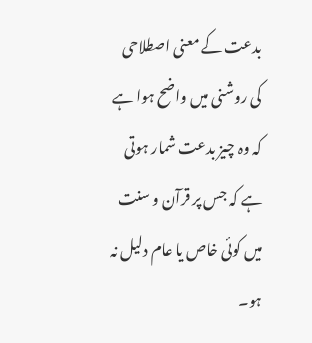بدعت کے معنی اصطلاحی کی روشنی میں واضح ہوا ہے کہ وہ چیز بدعت شمار ہوتی ہے کہ جس پر قرآن و سنت میں کوئی خاص یا عام دلیل نہ ہو۔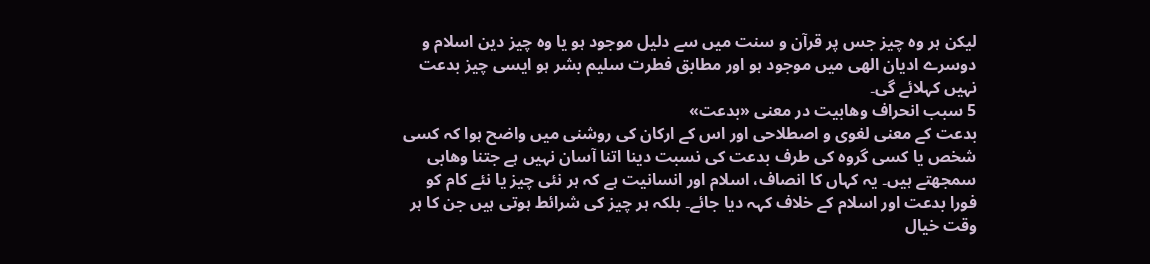لیکن ہر وہ چیز جس پر قرآن و سنت میں سے دلیل موجود ہو یا وہ چیز دین اسلام و دوسرے ادیان الھی میں موجود ہو اور مطابق فطرت سلیم بشر ہو ایسی چیز بدعت نہیں کہلائے گی۔
5 سبب انحراف وهابيت در معنی «بدعت»
بدعت کے معنی لغوی و اصطلاحی اور اس کے ارکان کی روشنی میں واضح ہوا کہ کسی شخص یا کسی گروہ کی طرف بدعت کی نسبت دینا اتنا آسان نہیں ہے جتنا وھابی سمجھتے ہیں۔ یہ کہاں کا انصاف، اسلام اور انسانیت ہے کہ ہر نئی چیز یا نئے کام کو فورا بدعت اور اسلام کے خلاف کہہ دیا جائے۔ بلکہ ہر چیز کی شرائط ہوتی ہیں جن کا ہر وقت خیال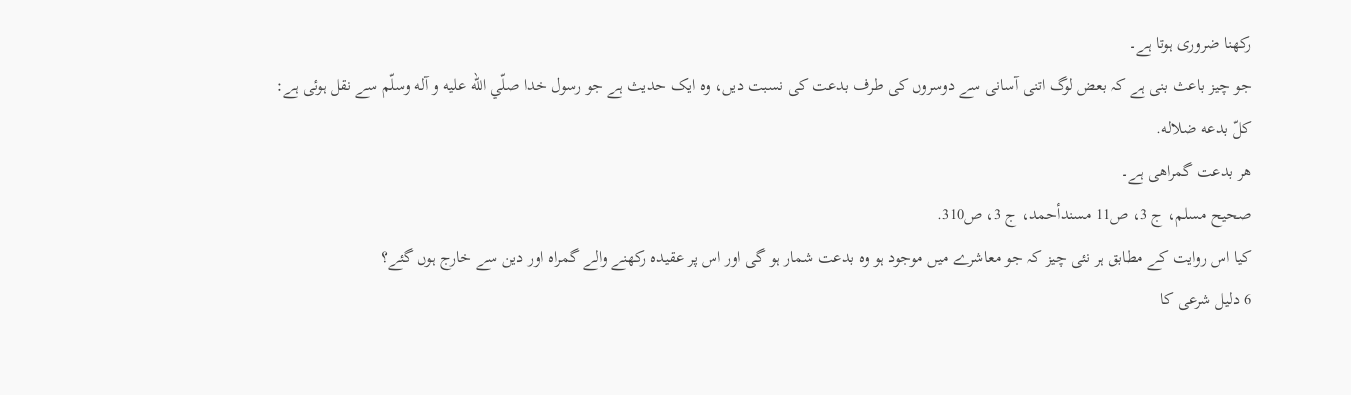رکھنا ضروری ہوتا ہے۔
جو چیز باعث بنی ہے کہ بعض لوگ اتنی آسانی سے دوسروں کی طرف بدعت کی نسبت دیں، وہ ایک حديث ہے جو رسول خدا صلّي الله عليه و آله وسلّم سے نقل ہوئی ہے:
كلّ بدعه ضلاله.
هر بدعت گمراهی ہے۔
صحيح مسلم، ج 3، ص11 مسندأحمد، ج 3، ص310.
کیا اس روایت کے مطابق ہر نئی چیز کہ جو معاشرے میں موجود ہو وہ بدعت شمار ہو گی اور اس پر عقیدہ رکھنے والے گمراہ اور دین سے خارج ہوں گئے؟
6 دلیل شرعی کا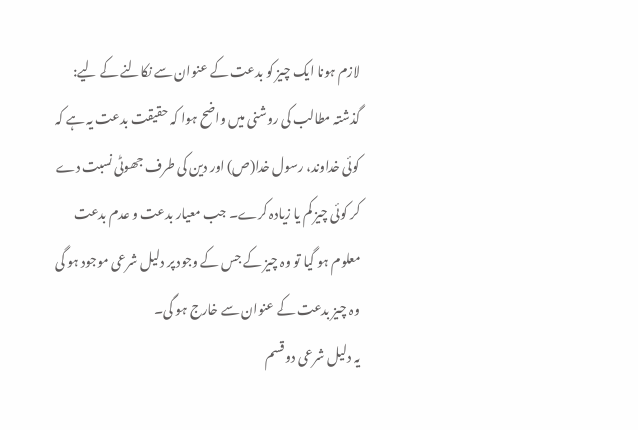لازم ہونا ایک چیز کو بدعت کے عنوان سے نکالنے کے لیے:
گذشتہ مطالب کی روشنی میں واضح ہوا کہ حقيقت بدعت یہ ہے کہ کوئی خداوند، رسول خدا(ص) اور دین کی طرف جھوٹی نسبت دے کر کوئی چیز کم یا زیادہ کرے۔ جب معیار بدعت و عدم بدعت معلوم ہو گیا تو وہ چیز کے جس کے وجود پر دلیل شرعی موجود ہو گی وہ چیز بدعت کے عنوان سے خارج ہو گی۔
یہ دلیل شرعی دو قسم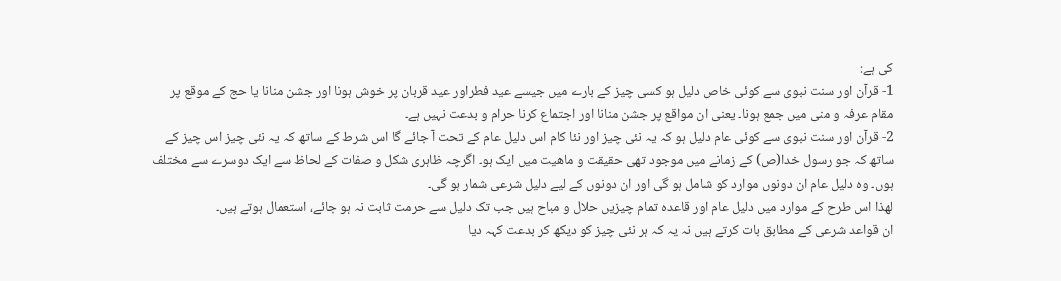کی ہے:
1- قرآن اور سنت نبوی سے کوئی خاص دلیل ہو کسی چیز کے بارے میں جیسے عید فطراور عید قربان پر خوش ہونا اور جشن منانا یا حج کے موقع پر مقام عرفہ و منی میں جمع ہونا۔ یعنی ان مواقع پر جشن منانا اور اجتماع کرنا حرام و بدعت نہیں ہے۔
2- قرآن اور سنت نبوی سے کوئی عام دلیل ہو کہ یہ نئی چیز اور نئا کام اس دلیل عام کے تحت آ جائے گا اس شرط کے ساتھ کہ یہ نئی چیز اس چیز کے ساتھ کہ جو رسول خدا(ص) کے زمانے میں موجود تھی حقیقت و ماھیت میں ایک ہو۔ اگرچہ ظاہری شکل و صفات کے لحاظ سے ایک دوسرے سے مختلف ہوں۔ وہ دلیل عام ان دونوں موارد کو شامل ہو گی اور ان دونوں کے لیے دلیل شرعی شمار ہو گی۔
لھذا اس طرح کے موارد میں دلیل عام اور قاعدہ تمام چیزیں حلال و مباح ہیں جب تک دلیل سے حرمت ثابت نہ ہو جائے، استعمال ہوتے ہیں۔
ان قواعد شرعی کے مطابق بات کرتے ہیں نہ یہ کہ ہر نئی چیز کو دیکھ کر بدعت کہہ دیا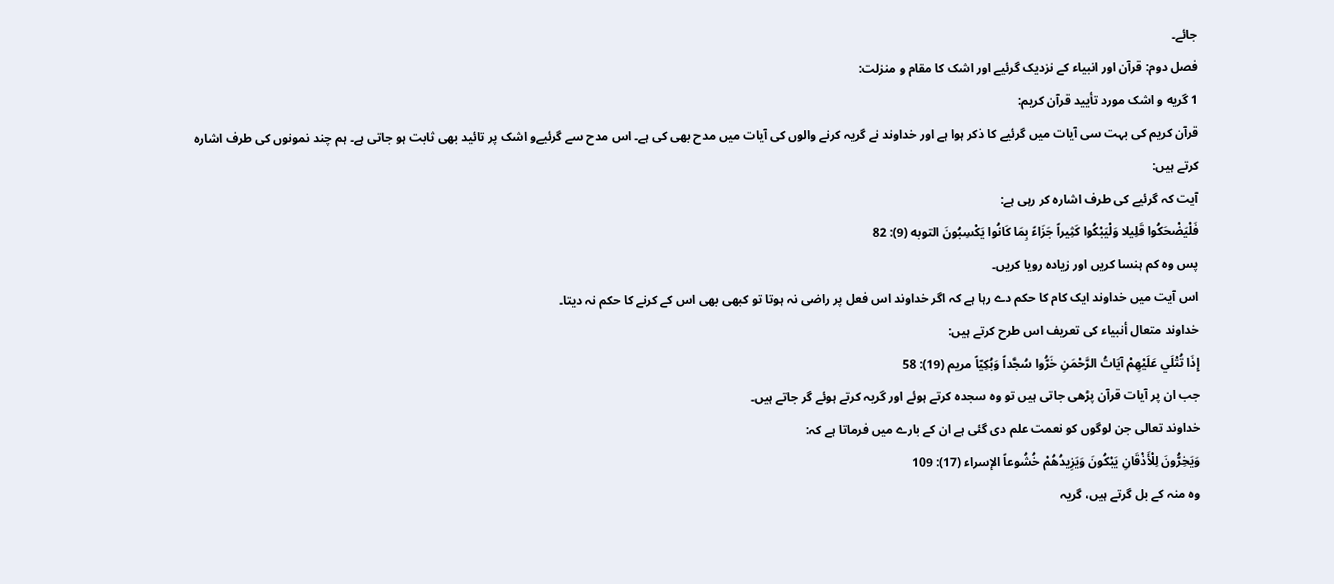جائے۔
فصل دوم: قرآن اور انبياء کے نزدیک گرئیے اور اشک کا مقام و منزلت:
1 گريه و اشک مورد تأيید قرآن کریم:
قرآن کریم کی بہت سی آیات میں گرئیے کا ذکر ہوا ہے اور خداوند نے گریہ کرنے والوں کی آیات میں مدح بھی کی ہے۔ اس مدح سے گرئیےو اشک پر تائید بھی ثابت ہو جاتی ہے۔ ہم چند نمونوں کی طرف اشارہ کرتے ہیں:
آیت کہ گرئیے کی طرف اشارہ کر رہی ہے:
فَلْيَضْحَكُوا قَلِيلا وَلْيَبْكُوا كَثِيراً جَزَاءً بِمَا كَانُوا يَكْسِبُونَ التوبه (9): 82
پس وہ کم ہنسا کریں اور زیادہ رویا کریں۔
اس آیت میں خداوند ایک کام کا حکم دے رہا ہے کہ اگر خداوند اس فعل پر راضی نہ ہوتا تو کبھی بھی اس کے کرنے کا حکم نہ دیتا۔
خداوند متعال أنبياء کی تعریف اس طرح کرتے ہیں:
إِذَا تُتْلَي عَلَيْهِمْ آيَاتُ الرَّحْمَنِ خَرُّوا سُجَّداً وَبُكِيّاً مريم (19): 58
جب ان پر آیات قرآن پڑھی جاتی ہیں تو وہ سجدہ کرتے ہوئے اور گریہ کرتے ہوئے گر جاتے ہیں۔
خداوند تعالی جن لوگوں کو نعمت علم دی گئی ہے ان کے بارے میں فرماتا ہے کہ:
وَيَخِرُّونَ لِلْأَذْقَانِ يَبْكُونَ وَيَزِيدُهُمْ خُشُوعاً الإسراء (17): 109
وہ منہ کے بل گرتے ہیں، گریہ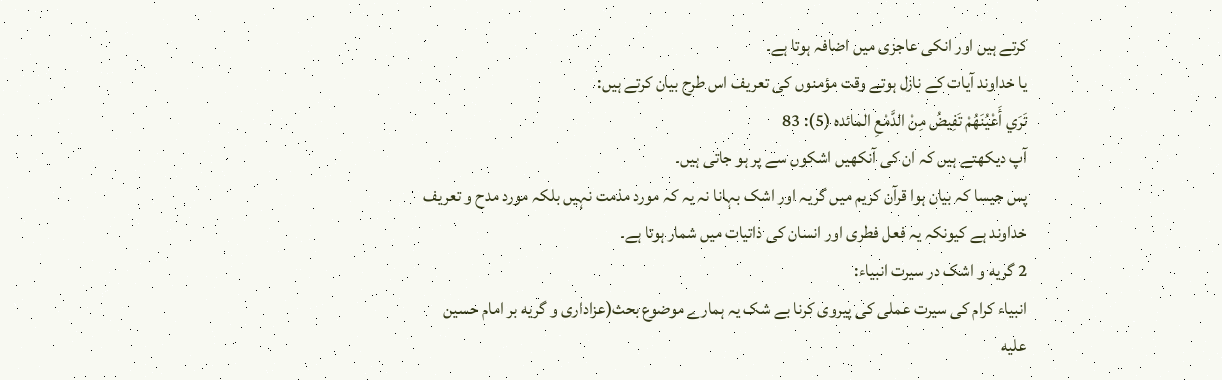کرتے ہیں اور انکی عاجزی میں اضافہ ہوتا ہے۔
يا خداوند آیات کے نازل ہوتے وقت مؤمنوں کی تعریف اس طرح بیان کرتے ہیں:
تَرَي أَعْيُنَهُمْ تَفِيضُ مِنْ الدَّمْعِ المائده (5): 83
آپ دیکھتے ہیں کہ ان کی آنکھیں اشکوں سے پر ہو جاتی ہیں۔
پس جیسا کہ بیان ہوا قرآن کریم میں گریہ اور اشک بہانا نہ یہ کہ مورد مذمت نہیں بلکہ مورد مدح و تعریف خداوند ہے کیونکہ یہ فعل فطری اور انسان کی ذاتیات میں شمار ہوتا ہے۔
2 گريه و اشک در سيرت انبياء:
انبیاء کرام کی سیرت عملی کی پیروی کرنا بے شک یہ ہمارے موضوع بحث(عزاداری و گريه بر امام حسين عليه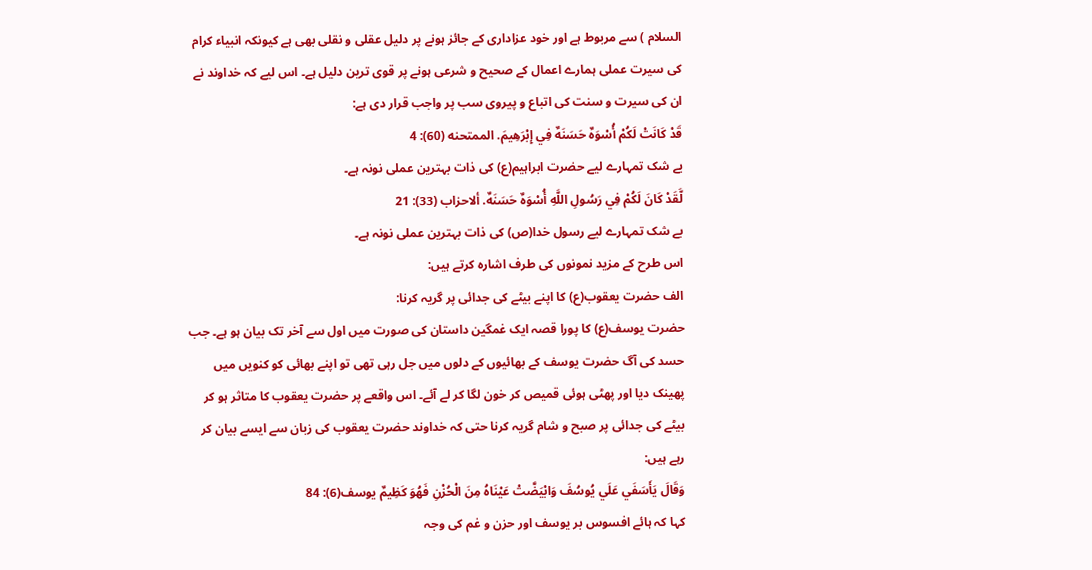السلام ) سے مربوط ہے اور خود عزاداری کے جائز ہونے پر دلیل عقلی و نقلی بھی ہے کیونکہ انبیاء کرام کی سیرت عملی ہمارے اعمال کے صحیح و شرعی ہونے پر قوی ترین دلیل ہے۔ اس لیے کہ خداوند نے ان کی سیرت و سنت کی اتباع و پیروی سب پر واجب قرار دی ہے:
قَدْ كَانَتْ لَكُمْ أُسْوَهٌ حَسَنَهٌ فِي إِبْرَهِيمَ. الممتحنه (60): 4
بے شک تمہارے لیے حضرت ابراہیم(ع) کی ذات بہترین عملی نونہ ہے۔
لَّقَدْ كَانَ لَكُمْ فِي رَسُولِ اللَّهِ أُسْوَهٌ حَسَنَهٌ. ألاحزاب (33): 21
بے شک تمہارے لیے رسول خدا(ص) کی ذات بہترین عملی نونہ ہے۔
اس طرح کے مزید نمونوں کی طرف اشارہ کرتے ہیں:
الف حضرت یعقوب(ع) کا اپنے بیٹے کی جدائی پر گریہ کرنا:
حضرت یوسف(ع) کا پورا قصہ ایک غمگین داستان کی صورت میں اول سے آخر تک بیان ہو ہے۔ جب حسد کی آگ حضرت یوسف کے بھائیوں کے دلوں میں جل رہی تھی تو اپنے بھائی کو کنویں میں پھینک دیا اور پھٹی ہوئی قمیص کر خون لگا کر لے آئے۔ اس واقعے پر حضرت یعقوب کا متاثر ہو کر بیٹے کی جدائی پر صبح و شام گریہ کرنا حتی کہ خداوند حضرت یعقوب کی زبان سے ایسے بیان کر رہے ہیں:
وَقَالَ يَأَسَفَي عَلَي يُوسُفَ وَابْيَضَّتْ عَيْنَاهُ مِنَ الْحُزْنِ فَهُوَ كَظِيمٌ يوسف(6): 84
کہا کہ ہائے افسوس بر یوسف اور حزن و غم کی وجہ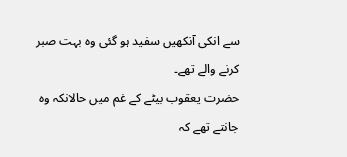سے انکی آنکھیں سفید ہو گئی وہ بہت صبر کرنے والے تھے۔
حضرت یعقوب بیٹے کے غم میں حالانکہ وہ جانتے تھے کہ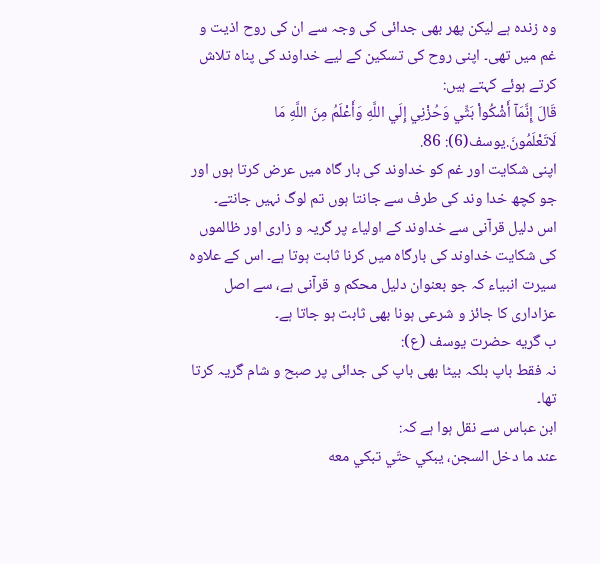وہ زندہ ہے لیکن پھر بھی جدائی کی وجہ سے ان کی روح اذیت و غم میں تھی۔ اپنی روح کی تسکین کے لیے خداوند کی پناہ تلاش کرتے ہوئے کہتے ہیں:
قَالَ إِنَّمَآ أَشْكُواْ بَثِّي وَحُزْنِي إِلَي اللَّهِ وَأَعْلَمُ مِنَ اللَّهِ مَا لَاتَعْلَمُونَ.يوسف(6): 86.
اپنی شکایت اور غم کو خداوند کی بار گاہ میں عرض کرتا ہوں اور جو کچھ خدا وند کی طرف سے جانتا ہوں تم لوگ نہیں جانتے۔
اس دلیل قرآنی سے خداوند کے اولیاء پر گریہ و زاری اور ظالموں کی شکایت خداوند کی بارگاہ میں کرنا ثابت ہوتا ہے۔ اس کے علاوہ سیرت انبیاء کہ جو بعنوان دلیل محکم و قرآنی ہے، سے اصل عزاداری کا جائز و شرعی ہونا بھی ثابت ہو جاتا ہے۔
ب گريه حضرت يوسف (ع):
نہ فقط باپ بلکہ بیٹا بھی باپ کی جدائی پر صبح و شام گریہ کرتا تھا۔
ابن عباس سے نقل ہوا ہے کہ:
عند ما دخل السجن، يبكي حتّي تبكي معه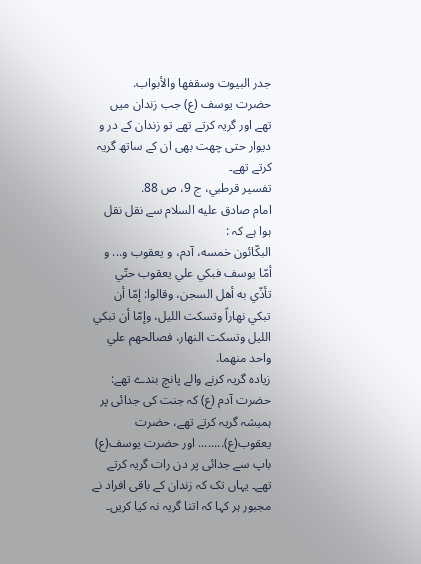جدر البيوت وسقفها والأبواب.
حضرت يوسف (ع) جب زندان میں تھے اور گریہ کرتے تھے تو زندان کے در و دیوار حتی چھت بھی ان کے ساتھ گریہ کرتے تھے۔
تفسير قرطبي، ج 9، ص 88.
امام صادق عليه السلام سے نقل نقل ہوا ہے کہ :
البكّائون خمسه، آدم، و يعقوب و... و أمّا يوسف فبكي علي يعقوب حتّي تأذّي به أهل السجن، وقالوا: إمّا أن تبكي نهاراً وتسكت الليل، وإمّا أن تبكي الليل وتسكت النهار، فصالحهم علي واحد منهما.
زیادہ گریہ کرنے والے پانچ بندے تھے:
حضرت آدم (ع) کہ جنت کی جدائی پر ہمیشہ گریہ کرتے تھے، حضرت یعقوب(ع)........ اور حضرت یوسف(ع) باپ سے جدائی پر دن رات گریہ کرتے تھے۔ یہاں تک کہ زندان کے باقی افراد نے مجبور ہر کہا کہ اتنا گریہ نہ کیا کریں۔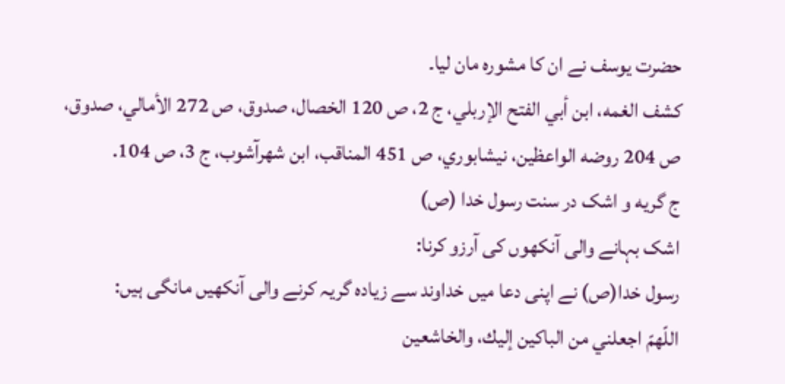حضرت یوسف نے ان کا مشورہ مان لیا۔
كشف الغمه، ابن أبي الفتح الإربلي، ج 2، ص 120 الخصال، صدوق، ص 272 الأمالي، صدوق، ص 204 روضه الواعظين، نيشابوري، ص 451 المناقب، ابن شهرآشوب، ج 3، ص 104.
ج گريه و اشک در سنت رسول خدا (ص)
اشک بہانے والی آنکھوں کی آرزو کرنا:
رسول خدا(ص) نے اپنی دعا میں خداوند سے زیادہ گریہ کرنے والی آنکھیں مانگی ہیں:
اللّهمّ اجعلني من الباكين إليك، والخاشعين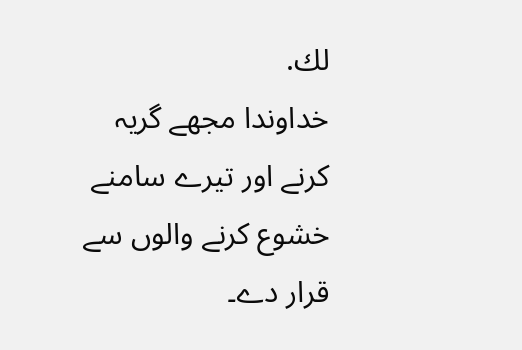لك.
خداوندا مجھے گریہ کرنے اور تیرے سامنے خشوع کرنے والوں سے قرار دے۔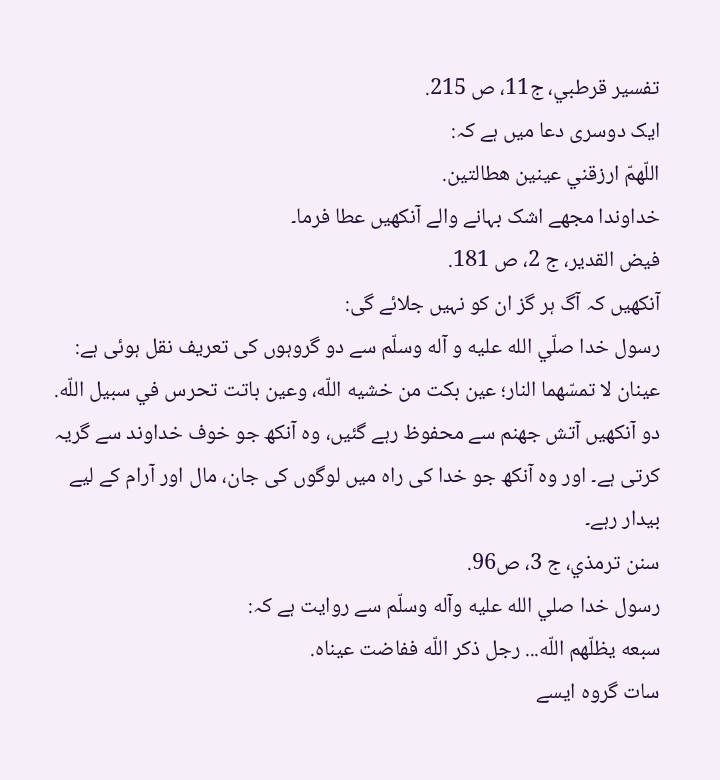تفسير قرطبي، ج11، ص 215.
ایک دوسری دعا میں ہے کہ:
اللّهمّ ارزقني عينين هطالتين.
خداوندا مجھے اشک بہانے والے آنکھیں عطا فرما۔
فيض القدير، ج 2، ص 181.
آنکھیں کہ آگ ہر گز ان کو نہیں جلائے گی:
رسول خدا صلّي الله عليه و آله وسلّم سے دو گروہوں کی تعریف نقل ہوئی ہے:
عينان لا تمسّهما النار؛ عين بكت من خشيه اللّه، وعين باتت تحرس في سبيل اللّه.
دو آنکھیں آتش جھنم سے محفوظ رہے گئیں، وہ آنکھ جو خوف خداوند سے گریہ کرتی ہے۔ اور وہ آنکھ جو خدا کی راہ میں لوگوں کی جان، مال اور آرام کے لیے بیدار رہے۔
سنن ترمذي، ج 3، ص96.
رسول خدا صلي الله عليه وآله وسلّم سے روایت ہے کہ:
سبعه يظلّهم اللّه... رجل ذكر اللّه ففاضت عيناه.
سات گروہ ایسے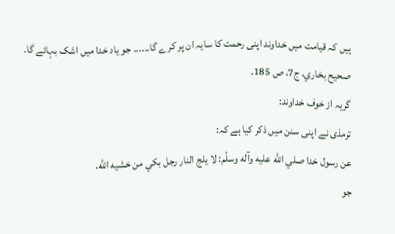ہیں کہ قیامت میں خداوند اپنی رحمت کا سایہ ان پر کرے گا...... جو یاد خدا میں اشک بہائے گا۔
صحيح بخاري، ج7، ص 185.
گریہ از خوف خداوند:
ترمذی نے اپنی سنن میں ذکر کیا ہے کہ:
عن رسول خدا صلي الله عليه وآله وسلّم: لا يلج النار رجل بكي من خشيه اللّه.
جو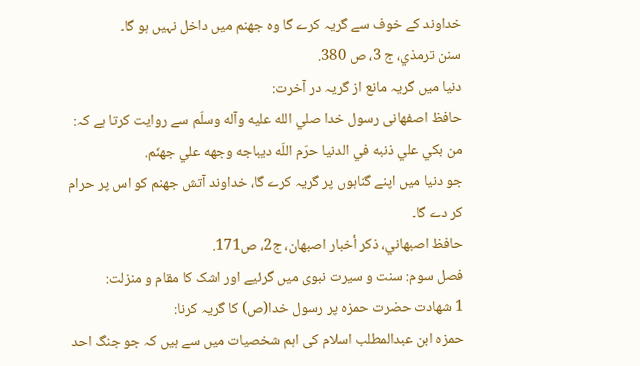خداوند کے خوف سے گریہ کرے گا وہ جھنم میں داخل نہیں ہو گا۔
سنن ترمذي، ج 3، ص 380.
دنیا میں گریہ مانع از گریہ در آخرت:
حافظ اصفهانی رسول خدا صلي الله عليه وآله وسلّم سے روایت کرتا ہے کہ:
من بكي علي ذنبه في الدنيا حرّم اللّه ديباجه وجهه علي جهنّم.
جو دنیا میں اپنے گناہوں پر گریہ کرے گا، خداوند آتش جھنم کو اس پر حرام کر دے گا۔
حافظ اصبهاني، ذكر أخبار اصبهان، ج2، ص171.
فصل سوم: سنت و سیرت نبوی میں گرئیے اور اشک کا مقام و منزلت:
1 شھادت حضرت حمزہ پر رسول خدا(ص) کا گریہ کرنا:
حمزه ابن عبدالمطلب اسلام کی اہم شخصیات میں سے ہیں کہ جو جنگ احد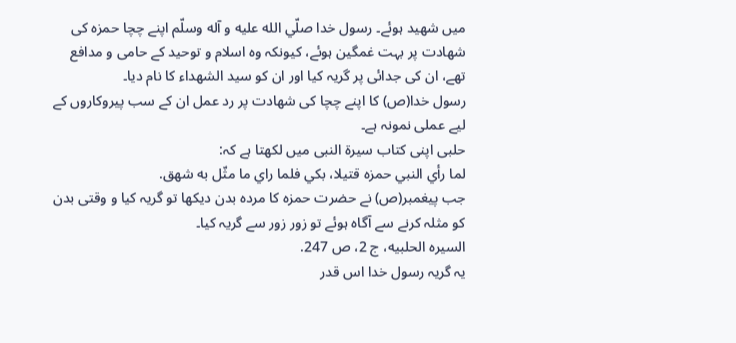میں شھید ہوئے۔ رسول خدا صلّي الله عليه و آله وسلّم اپنے چچا حمزہ کی شھادت پر بہت غمگین ہوئے، کیونکہ وہ اسلام و توحید کے حامی و مدافع تھے، ان کی جدائی پر گریہ کیا اور ان کو سید الشھداء کا نام دیا۔
رسول خدا(ص) کا اپنے چچا کی شھادت پر رد عمل ان کے سب پیروکاروں کے لیے عملی نمونہ ہے۔
حلبی اپنی کتاب سيرۃ النبی میں لکھتا ہے کہ:
لما رأي النبي حمزه قتيلا، بكي فلما راي ما مثّل به شهق.
جب پیغمبر(ص) نے حضرت حمزہ کا مردہ بدن دیکھا تو گریہ کیا و وقتی بدن کو مثلہ کرنے سے آگاہ ہوئے تو زور زور سے گریہ کیا۔
السيره الحلبيه، ج 2، ص 247.
یہ گریہ رسول خدا اس قدر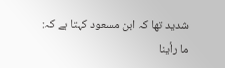شدید تھا کہ ابن مسعود کہتا ہے کہ:
ما رأينا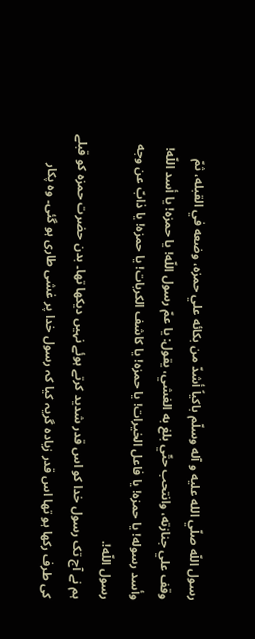رسول اللّه صلّي الله عليه و آله وسلّم باكياً أشدّ من بكائه علي حمزه، وضعه في القبله، ثمّ وقف علي جنازته، وانتحب حتّي بلغ به الغشي، يقول: يا عمّ رسول اللّه! يا حمزه! يا أسد اللّه! وأسد رسوله! يا حمزه! يا فاعل الخيرات! يا حمزه! يا كاشف الكربات! يا حمزه! يا ذابّ عن وجه رسول اللّه!.
ہم نے آج تک رسول خدا کو اس قدر شدید کرتے ہوئے نہیں دیکھا تھا۔ بدن حضرت حمزہ کو قبلے کی طرف رکھا ہو تھا اس قدر زیادہ گریہ کیا کہ رسول خدا پر غشی طاری ہو گئی۔ وہ پکار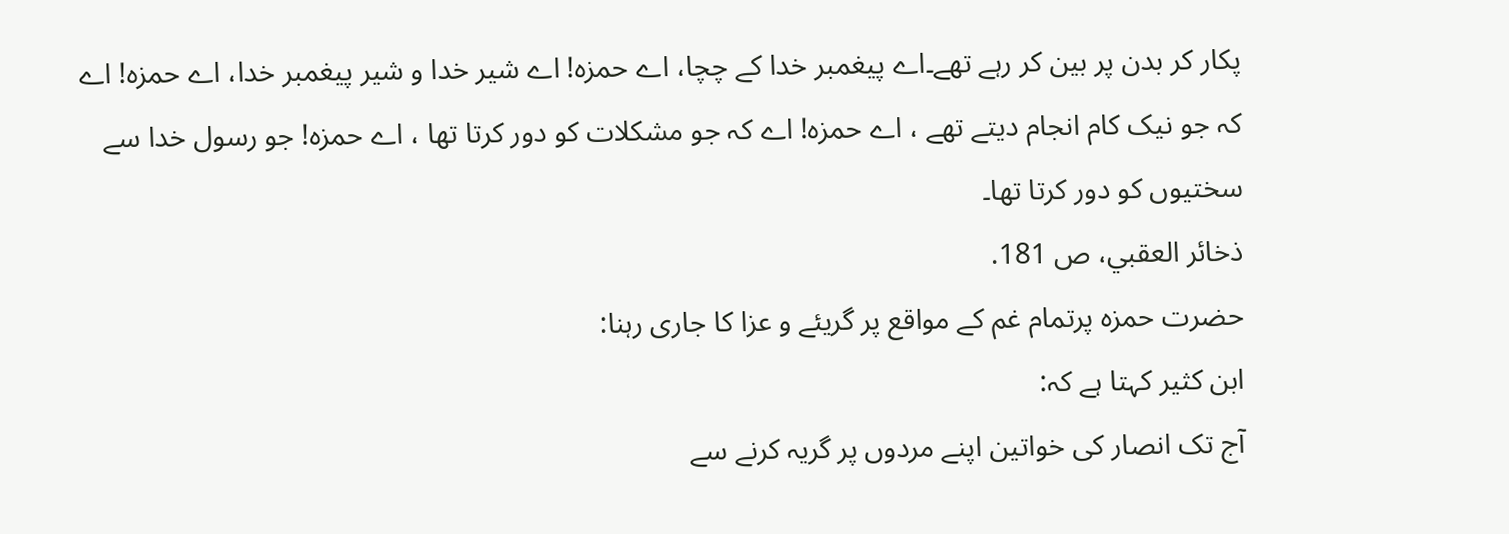پکار کر بدن پر بین کر رہے تھے۔اے پیغمبر خدا کے چچا، اے حمزه! اے شير خدا و شير پيغمبر خدا، اے حمزه! اے کہ جو نیک کام انجام دیتے تھے ، اے حمزه! اے کہ جو مشكلات کو دور کرتا تھا ، اے حمزه! جو رسول خدا سے سختیوں کو دور کرتا تھا۔
ذخائر العقبي، ص 181.
حضرت حمزہ پرتمام غم کے مواقع پر گریئے و عزا کا جاری رہنا:
ابن کثیر کہتا ہے کہ:
آج تک انصار کی خواتین اپنے مردوں پر گریہ کرنے سے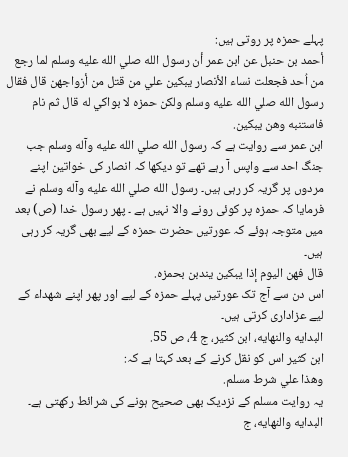پہلے حمزہ پر روتی ہیں:
أحمد بن حنبل عن ابن عمر أن رسول الله صلي الله عليه وسلم لما رجع من اُحد فجعلت نساء الأنصار يبكين علي من قتل من أزواجهن قال فقال رسول الله صلي الله عليه وسلم ولكن حمزه لا بواكي له قال ثم نام فاستنبه وهن يبكين.
ابن عمر سے روایت ہے کہ رسول الله صلي الله عليه وآله وسلم جب جنگ احد سے واپس آ رہے تھے تو دیکھا کہ انصار کی خواتین اپنے مردوں پر گریہ کر رہی ہیں۔ رسول الله صلي الله عليه وآله وسلم نے فرمایا کہ حمزہ پر کوئی رونے والا نہیں ہے ۔ پھر رسول خدا (ص) بعد میں متوجہ ہوئے کہ عورتیں حضرت حمزہ کے لیے بھی گریہ کر رہی ہیں۔
قال فهن اليوم إذا يبكين يندبن بحمزه.
اس دن سے آج تک عورتیں پہلے حمزہ کے لیے اور پھر اپنے شھداء کے لیے عزاداری کرتی ہیں۔
البدايه والنهايه، ابن كثير، ج 4، ص 55.
ابن کثیر اس کو نقل کرنے کے بعد کہتا ہے کہ:
وهذا علي شرط مسلم.
یہ روایت مسلم کے نزدیک بھی صحیح ہونے کی شرائط رکھتی ہے۔
البدايه والنهايه، ج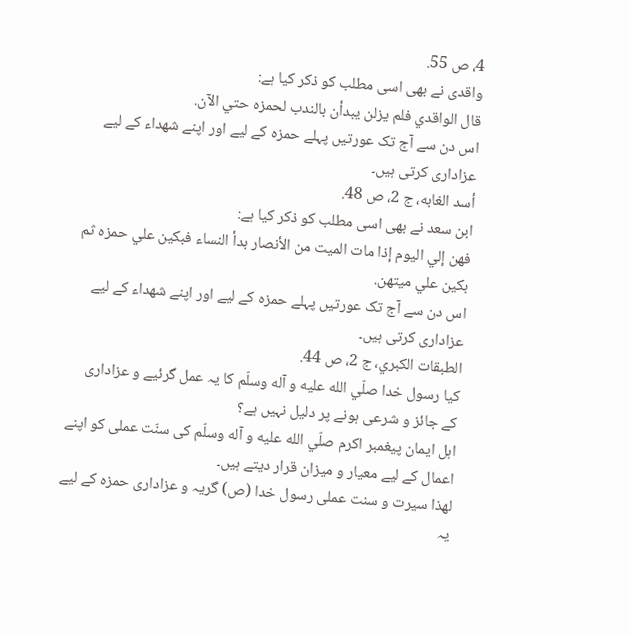4، ص 55.
واقدی نے بھی اسی مطلب کو ذکر کیا ہے:
قال الواقدي فلم يزلن يبدأن بالندب لحمزه حتي الآن.
اس دن سے آج تک عورتیں پہلے حمزہ کے لیے اور اپنے شھداء کے لیے عزاداری کرتی ہیں۔
أسد الغابه، ج 2، ص 48.
ابن سعد نے بھی اسی مطلب کو ذکر کیا ہے:
فهن إلي اليوم إذا مات الميت من الأنصار بدأ النساء فبكين علي حمزه ثم بكين علي ميتهن.
اس دن سے آج تک عورتیں پہلے حمزہ کے لیے اور اپنے شھداء کے لیے عزاداری کرتی ہیں۔
الطبقات الكبري، ج 2، ص 44.
کیا رسول خدا صلّي الله عليه و آله وسلّم کا یہ عمل گرئیے و عزاداری کے جائز و شرعی ہونے پر دلیل نہیں ہے؟
اہل ایمان پيغمبر اكرم صلّي الله عليه و آله وسلّم کی سنّت عملی کو اپنے اعمال کے لیے معیار و میزان قرار دیتے ہیں۔
لھذا سیرت و سنت عملی رسول خدا (ص) گریہ و عزاداری حمزہ کے لیے یہ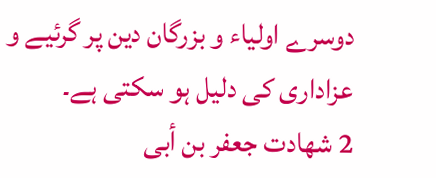دوسرے اولیاء و بزرگان دین پر گرئیے و عزاداری کی دلیل ہو سکتی ہے۔
2 شهادت جعفر بن أبی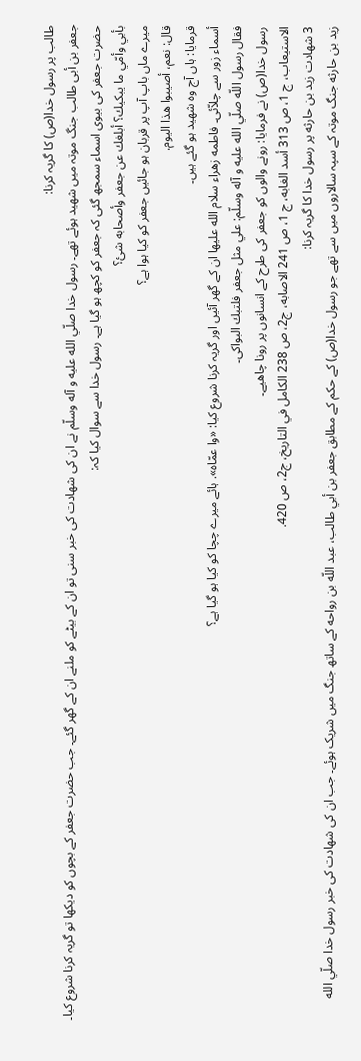طالب پر رسول خدا(ص) کا گریہ کرنا:
جعفر بن أبی طالب جنگ موتہ میں شھید ہوئے تھے۔ رسول خدا صلّي الله عليه و آله وسلّم نے ان کی شھادت کی خبر سنی تو ان کے بیٹے کو ملنے ان کے گھر گئے۔ جب حضرت جعفر کے بچوں کو دیکھا تو گریہ کرنا شروع کیا۔ حضرت جعفر کی بیوی اسماء سمجھ گئی کہ جعفر کو کچھ ہو گیا ہے۔ رسول خدا سے سوال کیا کہ:
بأبي وأمّي ما يبكيك؟ أبلغك عن جعفر وأصحابه شئ؟
میرے ماں باپ آپ پر قربان ہو جائیں جعفر کو کیا ہوا ہے؟
قال: نعم، أصيبوا هذا اليوم.
قرمایا: ہاں آج وہ شھید ہو گئے ہیں۔
أسماء زور سے چلاّئی۔ فاطمه زهراء سلام الله عليها ان کے گھر آئیں اور گریہ کرنا شروع کیا: «وا عمّاه». ہائے میرے چچا کو کیا ہو گیا ہے؟
فقال رسول اللّه صلّي الله عليه و آله وسلّم: علي مثل جعفر فلتبك البواكی۔
رسول خدا(ص) نے فرمایا: رونے والوں کو جعفر کی طرح کے انسانوں پر رونا چاھیے۔
الاستيعاب، ج 1، ص 313 أسد الغابه، ج 1، ص 241 الاصابه، ج2، ص 238 الكامل في التاريخ، ج2، ص 420.
3 شهادت زيد بن حارثه پر رسول خدا کا گریہ کرنا:
زيد بن حارثه جنگ موتہ کے سپہ سالاروں میں سے تھے جو رسول خدا(ص) کے حکم کے مطابق جعفر بن أبي طالب، عبد اللّه بن رواحه کے ساتھ جنگ میں شریک ہوئے۔ جب ان کی شھادت کی خبر رسول خدا صلّي الله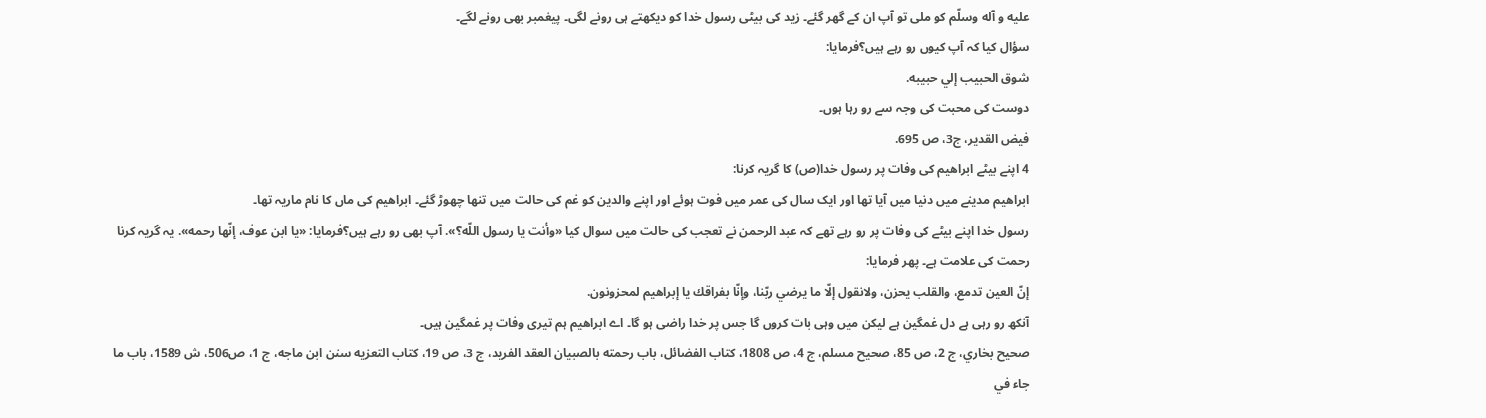عليه و آله وسلّم کو ملی تو آپ ان کے گھر گئے۔ زید کی بیٹی رسول خدا کو دیکھتے ہی رونے لگی۔ پیغمبر بھی رونے لگے۔
سؤال کیا کہ آپ کیوں رو رہے ہیں؟فرمایا:
شوق الحبيب إلي حبيبه.
دوست کی محبت کی وجہ سے رو رہا ہوں۔
فيض القدير، ج3، ص 695.
4 اپنے بیٹے ابراهيم کی وفات پر رسول خدا(ص) کا گریہ کرنا:
ابراهيم مدینے میں دنیا میں آیا تھا اور ایک سال کی عمر میں فوت ہوئے اور اپنے والدین کو غم کی حالت میں تنھا چھوڑ گئے۔ ابراهيم کی ماں کا نام ماریہ تھا۔
رسول خدا اپنے بیٹے کی وفات پر رو رہے تھے کہ عبد الرحمن نے تعجب کی حالت میں سوال کیا «وأنت يا رسول اللّه؟». آپ بھی رو رہے ہیں؟فرمایا: «يا ابن عوف، إنّها رحمه». یہ گریہ کرنا رحمت کی علامت ہے۔ پھر فرمایا:
إنّ العين تدمع، والقلب يحزن، ولانقول إلّا ما يرضي ربّنا، وإنّا بفراقك يا إبراهيم لمحزونون.
آنکھ رو رہی ہے دل غمگین ہے لیکن میں وہی بات کروں گا جس پر خدا راضی ہو گا۔ اے ابراھیم ہم تیری وفات پر غمگين ہیں۔
صحيح بخاري، ج 2، ص 85، صحيح مسلم، ج 4، ص 1808، كتاب الفضائل، باب رحمته بالصبيان العقد الفريد، ج 3، ص 19، كتاب التعزيه سنن ابن ماجه، ج 1، ص506، ش 1589، باب ما جاء في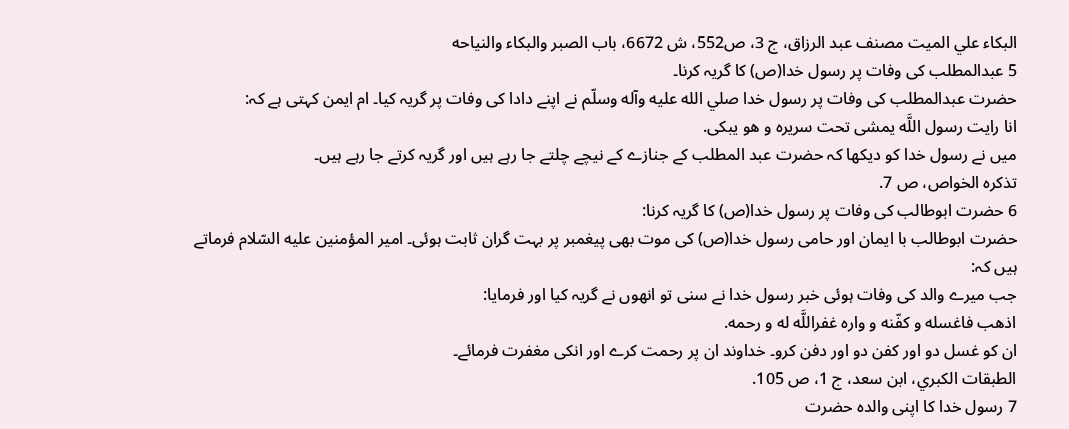البكاء علي الميت مصنف عبد الرزاق، ج 3، ص552، ش 6672، باب الصبر والبكاء والنياحه
5 عبدالمطلب کی وفات پر رسول خدا(ص) کا گریہ کرنا۔
حضرت عبدالمطلب کی وفات پر رسول خدا صلي الله عليه وآله وسلّم نے اپنے دادا کی وفات پر گریہ کیا۔ ام ایمن کہتی ہے کہ:
انا رايت رسول اللَّه يمشی تحت سريره و هو يبكی.
میں نے رسول خدا کو دیکھا کہ حضرت عبد المطلب کے جنازے کے نیچے چلتے جا رہے ہیں اور گریہ کرتے جا رہے ہیں۔
تذكره الخواص، ص 7.
6 حضرت ابوطالب کی وفات پر رسول خدا(ص) کا گریہ کرنا:
حضرت ابوطالب با ایمان اور حامی رسول خدا(ص) کی موت بھی پیغمبر پر بہت گران ثابت ہوئی۔ امير المؤمنين عليه السّلام فرماتے ہیں کہ:
جب میرے والد کی وفات ہوئی خبر رسول خدا نے سنی تو انھوں نے گریہ کیا اور فرمایا:
اذهب فاغسله و كفّنه و واره غفراللَّه له و رحمه.
ان کو غسل دو اور کفن دو اور دفن کرو۔ خداوند ان پر رحمت کرے اور انکی مغفرت فرمائے۔
الطبقات الكبري، ابن سعد، ج 1، ص 105.
7 رسول خدا کا اپنی والدہ حضرت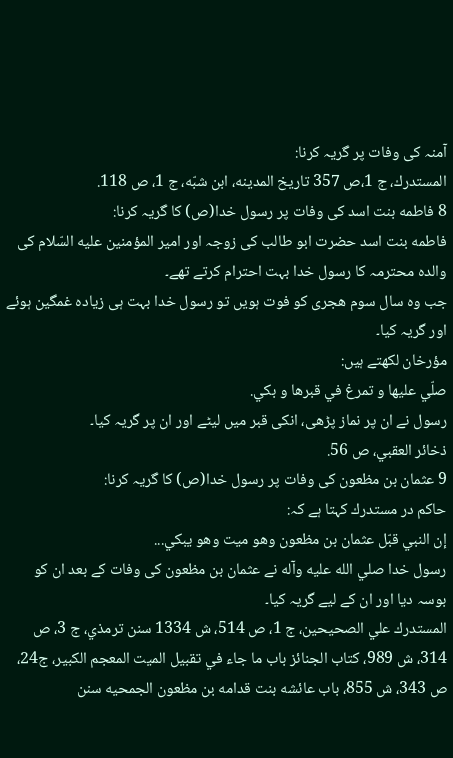آمنہ کی وفات پر گریہ کرنا:
المستدرك، ج 1،ص 357 تاريخ المدينه، ابن شبّه، ج 1، ص 118.
8 فاطمه بنت اسد کی وفات پر رسول خدا(ص) کا گریہ کرنا:
فاطمه بنت اسد حضرت ابو طالب کی زوجہ اور امير المؤمنين عليه السّلام کی والدہ محترمہ کا رسول خدا بہت احترام کرتے تھے۔
جب وہ سال سوم ھجری کو فوت ہویں تو رسول خدا بہت ہی زیادہ غمگین ہوئے اور گریہ کیا۔
مؤرخان لکھتے ہیں:
صلّي عليها و تمرغ في قبرها و بكي.
رسول نے ان پر نماز پڑھی، انکی قبر میں لیٹے اور ان پر گریہ کیا۔
ذخائر العقبي، ص 56.
9 عثمان بن مظعون کی وفات پر رسول خدا(ص) کا گریہ کرنا:
حاكم در مستدرك کہتا ہے کہ:
إن النبي قبّل عثمان بن مظعون وهو ميت وهو يبكي...
رسول خدا صلي الله عليه وآله نے عثمان بن مظعون کی وفات کے بعد ان کو بوسہ دیا اور ان کے لیے گریہ کیا۔
المستدرك علي الصحيحين، ج 1، ص 514، ش 1334 سنن ترمذي، ج 3، ص 314، ش 989، كتاب الجنائز باب ما جاء في تقبيل الميت المعجم الكبير، ج24، ص 343، ش 855، باب عائشه بنت قدامه بن مظعون الجمحيه سنن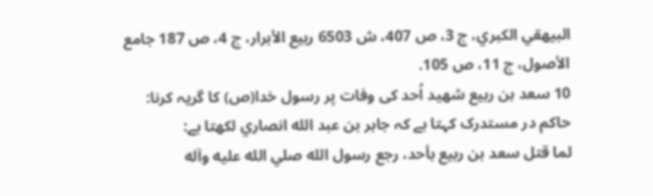البيهقي الكبري، ج 3، ص 407، ش 6503 ربيع الأبرار، ج 4، ص 187 جامع الأصول، ج 11، ص 105.
10 سعد بن ربيع شهيد اُحد کی وفات پر رسول خدا(ص) کا گریہ کرنا:
حاكم در مستدرک کہتا ہے کہ جابر بن عبد الله انصاري لکھتا ہے:
لما قتل سعد بن ربيع بأحد، رجع رسول الله صلي الله عليه وآله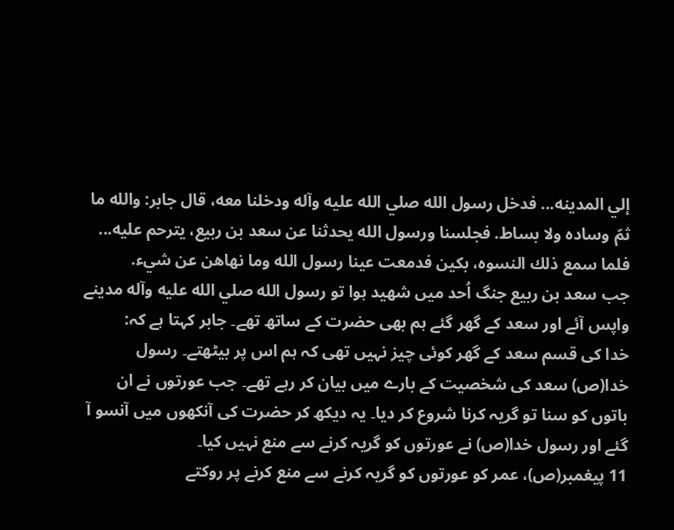إلي المدينه... فدخل رسول الله صلي الله عليه وآله ودخلنا معه، قال جابر: والله ما ثمّ وساده ولا بساط. فجلسنا ورسول الله يحدثنا عن سعد بن ربيع، يترحم عليه... فلما سمع ذلك النسوه، بكين فدمعت عينا رسول الله وما نهاهن عن شيء.
جب سعد بن ربيع جنگ اُحد میں شھید ہوا تو رسول الله صلي الله عليه وآله مدینے واپس آئے اور سعد کے گھر گئے ہم بھی حضرت کے ساتھ تھے۔ جابر کہتا ہے کہ:
خدا کی قسم سعد کے گھر کوئی چیز نہیں تھی کہ ہم اس پر بیٹھتے۔ رسول خدا(ص) سعد کی شخصیت کے بارے میں بیان کر رہے تھے۔ جب عورتوں نے ان باتوں کو سنا تو گریہ کرنا شروع کر دیا۔ یہ دیکھ کر حضرت کی آنکھوں میں آنسو آ گئے اور رسول خدا(ص) نے عورتوں کو گریہ کرنے سے منع نہیں کیا۔
11 پيغمبر(ص)، عمر کو عورتوں کو گریہ کرنے سے منع کرنے پر روکتے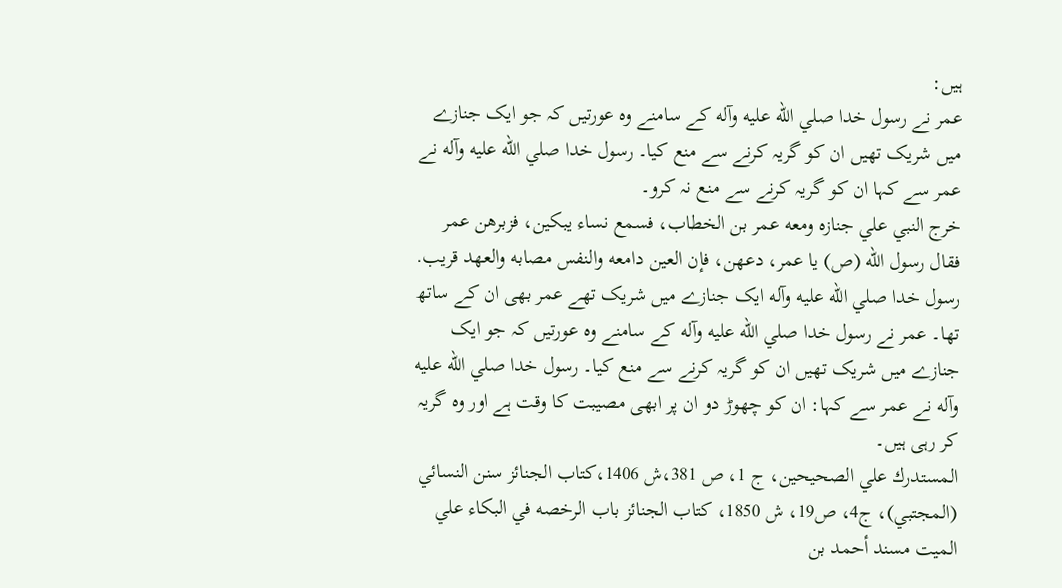ہیں:
عمر نے رسول خدا صلي الله عليه وآله کے سامنے وہ عورتیں کہ جو ایک جنازے میں شریک تھیں ان کو گریہ کرنے سے منع کیا۔ رسول خدا صلي الله عليه وآله نے عمر سے کہا ان کو گریہ کرنے سے منع نہ کرو۔
خرج النبي علي جنازه ومعه عمر بن الخطاب، فسمع نساء يبكين، فزبرهن عمر فقال رسول الله (ص) يا عمر، دعهن، فإن العين دامعه والنفس مصابه والعهد قريب.
رسول خدا صلي الله عليه وآله ایک جنازے میں شریک تھے عمر بھی ان کے ساتھ تھا۔ عمر نے رسول خدا صلي الله عليه وآله کے سامنے وہ عورتیں کہ جو ایک جنازے میں شریک تھیں ان کو گریہ کرنے سے منع کیا۔ رسول خدا صلي الله عليه وآله نے عمر سے کہا: ان کو چھوڑ دو ان پر ابھی مصیبت کا وقت ہے اور وہ گریہ کر رہی ہیں۔
المستدرك علي الصحيحين، ج 1، ص 381،ش 1406،كتاب الجنائز سنن النسائي (المجتبي)، ج4، ص19، ش 1850، كتاب الجنائز باب الرخصه في البكاء علي الميت مسند أحمد بن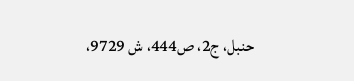حنبل، ج2، ص444، ش 9729،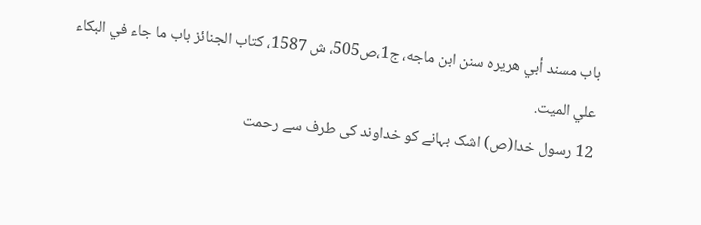باب مسند أبي هريره سنن ابن ماجه، ج1،ص505، ش 1587، كتاب الجنائز باب ما جاء في البكاء علي الميت.
12 رسول خدا(ص) اشک بہانے کو خداوند کی طرف سے رحمت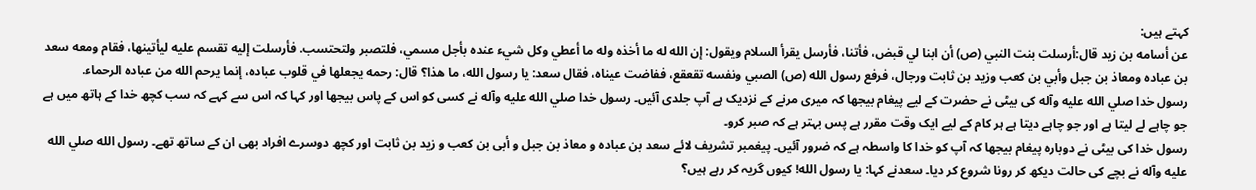کہتے ہیں:
عن أسامه بن زيد قال:أرسلت بنت النبي (ص) أن ابنا لي قبض، فأتنا، فأرسل يقرأ السلام ويقول: إن الله له ما أخذه وله ما أعطي وكل شيء عنده بأجل مسمي، فلتصبر ولتحتسب. فأرسلت إليه تقسم عليه ليأتينها، فقام ومعه سعد بن عباده ومعاذ بن جبل وأبي بن كعب وزيد بن ثابت ورجال، فرفع رسول الله (ص) الصبي ونفسه تقعقع، ففاضت عيناه، فقال سعد: يا رسول الله، ما هذا؟ قال: رحمه يجعلها في قلوب عباده، إنما يرحم الله من عباده الرحماء.
رسول خدا صلي الله عليه وآله کی بیٹی نے حضرت کے لیے پیغام بیجھا کہ میری مرنے کے نزدیک ہے آپ جلدی آئیں۔ رسول خدا صلي الله عليه وآله نے کسی کو اس کے پاس بیجھا اور کہا کہ اس سے کہے کہ سب کچھ خدا کے ہاتھ میں ہے جو چاہے لے لیتا ہے اور جو چاہے دیتا ہے ہر کام کے لیے ایک وقت مقرر ہے پس بہتر ہے کہ صبر کرو۔
رسول خدا کی بیٹی نے دوبارہ پیغام بیجھا کہ آپ کو خدا کا واسطہ ہے کہ ضرور آئیں۔ پیغمبر تشریف لائے سعد بن عباده و معاذ بن جبل و أبی بن كعب و زيد بن ثابت اور کچھ دوسرے افراد بھی ان کے ساتھ تھے۔ رسول الله صلي الله عليه وآله نے بچے کی حالت دیکھ کر رونا شروع کر دیا۔ سعدنے کہا: يا رسول الله! کیوں گریہ کر رہے ہیں؟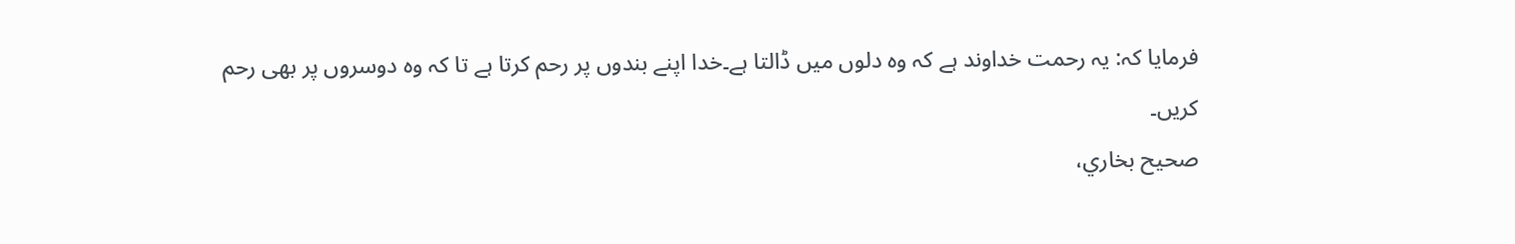فرمایا کہ: یہ رحمت خداوند ہے کہ وہ دلوں میں ڈالتا ہے۔خدا اپنے بندوں پر رحم کرتا ہے تا کہ وہ دوسروں پر بھی رحم کریں۔
صحيح بخاري،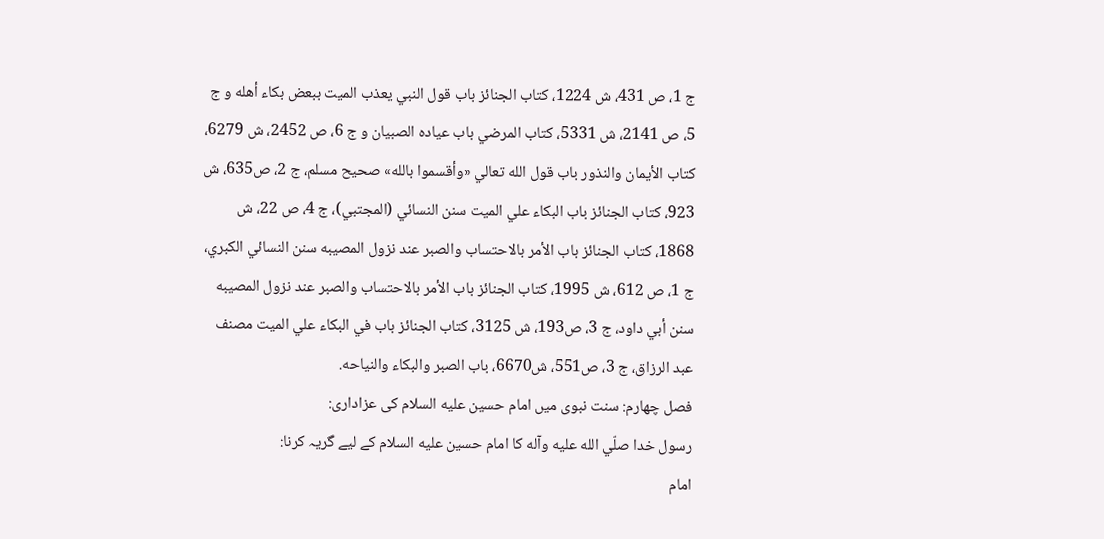ج 1، ص 431، ش 1224، كتاب الجنائز باب قول النبي يعذب الميت ببعض بكاء أهله و ج 5، ص 2141، ش 5331، كتاب المرضي باب عياده الصبيان و ج 6، ص 2452، ش 6279، كتاب الأيمان والنذور باب قول الله تعالي «وأقسموا بالله» صحيح مسلم، ج 2، ص635، ش 923، كتاب الجنائز باب البكاء علي الميت سنن النسائي (المجتبي)، ج 4، ص 22، ش 1868، كتاب الجنائز باب الأمر بالاحتساب والصبر عند نزول المصيبه سنن النسائي الكبري، ج 1، ص 612، ش 1995، كتاب الجنائز باب الأمر بالاحتساب والصبر عند نزول المصيبه سنن أبي داود، ج 3، ص193، ش 3125، كتاب الجنائز باب في البكاء علي الميت مصنف عبد الرزاق، ج 3، ص551، ش6670، باب الصبر والبكاء والنياحه.
فصل چهارم: سنت نبوی میں امام حسين عليه السلام کی عزاداری:
رسول خدا صلّي الله عليه وآله کا امام حسين عليه السلام کے لیے گریہ کرنا:
امام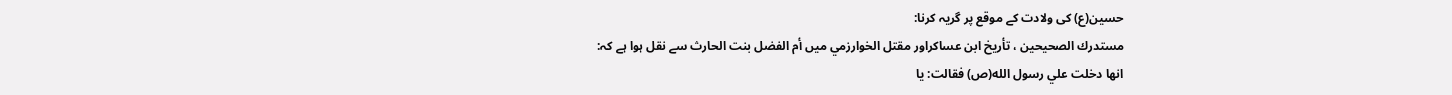حسین(ع) کی ولادت کے موقع پر گریہ کرنا:
مستدرك الصحيحين ، تأريخ ابن عساكراور مقتل الخوارزمي میں أم الفضل بنت الحارث سے نقل ہوا ہے کہ:
انها دخلت علي رسول الله(ص) فقالت: يا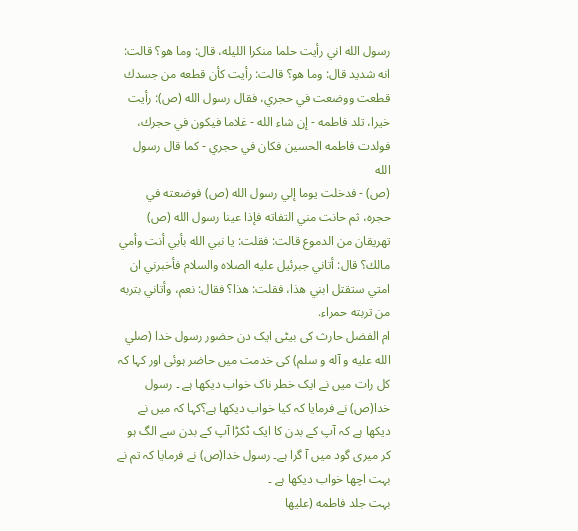رسول الله اني رأيت حلما منكرا الليله، قال: وما هو؟ قالت: انه شديد قال: وما هو؟ قالت: رأيت كأن قطعه من جسدك قطعت ووضعت في حجري، فقال رسول الله (ص): رأيت خيرا، تلد فاطمه - إن شاء الله - غلاما فيكون في حجرك، فولدت فاطمه الحسين فكان في حجري - كما قال رسول الله
(ص) - فدخلت يوما إلي رسول الله (ص) فوضعته في حجره، ثم حانت مني التفاته فإذا عينا رسول الله (ص) تهريقان من الدموع قالت: فقلت: يا نبي الله بأبي أنت وأمي مالك؟ قال: أتاني جبرئيل عليه الصلاه والسلام فأخبرني ان امتي ستقتل ابني هذا، فقلت: هذا؟ فقال: نعم، وأتاني بتربه من تربته حمراء.
ام الفضل حارث کی بیٹی ایک دن حضور رسول خدا (صلي الله عليه و آله و سلم) کی خدمت میں حاضر ہوئی اور کہا کہ کل رات میں نے ایک خطر ناک خواب دیکھا ہے ۔ رسول خدا(ص) نے فرمایا کہ کیا خواب دیکھا ہے؟کہا کہ میں نے دیکھا ہے کہ آپ کے بدن کا ایک ٹکڑا آپ کے بدن سے الگ ہو کر میری گود میں آ گرا ہے۔ رسول خدا(ص) نے فرمایا کہ تم نے بہت اچھا خواب دیکھا ہے ۔
بہت جلد فاطمه (عليها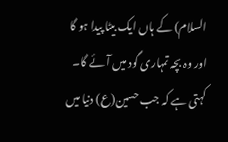السلام) کے ہاں ایک بیٹا پیدا ہو گا اور وہ بچہ تمہاری گود میں آئے گا۔ کہتی ہے کہ جب حسین(ع) دنیا میں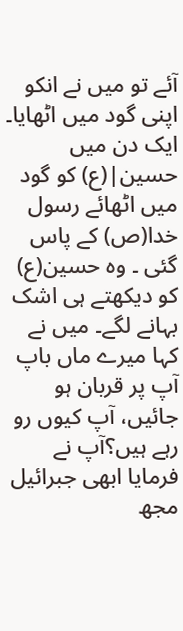آئے تو میں نے انکو اپنی گود میں اٹھایا۔
ایک دن میں حسین|(ع) کو گود میں اٹھائے رسول خدا(ص) کے پاس گئی ۔ وہ حسین(ع) کو دیکھتے ہی اشک بہانے لگے۔ میں نے کہا میرے ماں باپ آپ پر قربان ہو جائیں، آپ کیوں رو رہے ہیں؟آپ نے فرمایا ابھی جبرائیل مجھ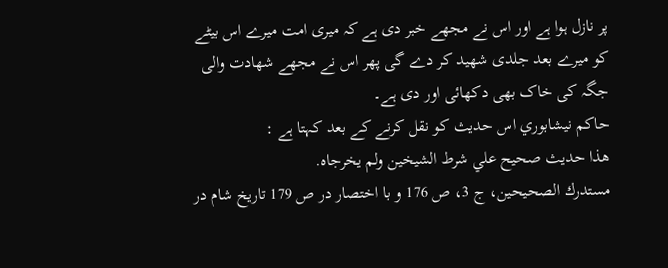پر نازل ہوا ہے اور اس نے مجھے خبر دی ہے کہ میری امت میرے اس بیٹے کو میرے بعد جلدی شھید کر دے گی پھر اس نے مجھے شھادت والی جگہ کی خاک بھی دکھائی اور دی ہے۔
حاكم نيشابوري اس حديث کو نقل کرنے کے بعد کہتا ہے :
هذا حديث صحيح علي شرط الشيخين ولم يخرجاه.
مستدرك الصحيحين، ج 3، ص 176 و با اختصار در ص 179 تاريخ شام در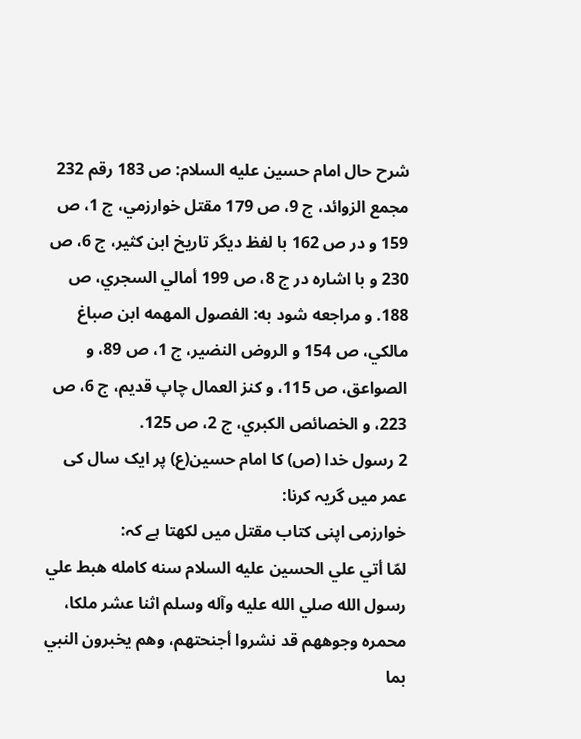شرح حال امام حسين عليه السلام: ص 183 رقم 232 مجمع الزوائد، ج 9، ص 179 مقتل خوارزمي، ج 1، ص 159 و در ص 162 با لفظ ديگر تاريخ ابن كثير، ج 6، ص 230 و با اشاره در ج 8، ص 199 أمالي السجري، ص 188. و مراجعه شود به: الفصول المهمه ابن صباغ مالكي، ص 154 و الروض النضير، ج 1، ص 89، و الصواعق، ص 115، و كنز العمال چاپ قديم، ج 6، ص 223، و الخصائص الكبري، ج 2، ص 125.
2 رسول خدا (ص) کا امام حسین(ع) پر ایک سال کی عمر میں گریہ کرنا:
خوارزمی اپنی کتاب مقتل میں لکھتا ہے کہ:
لمّا أتي علي الحسين عليه السلام سنه كامله هبط علي رسول الله صلي الله عليه وآله وسلم اثنا عشر ملكا، محمره وجوههم قد نشروا أجنحتهم، وهم يخبرون النبي بما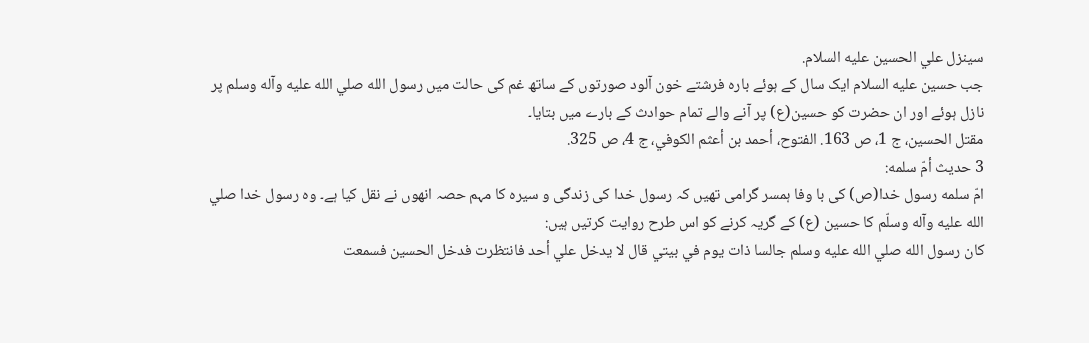سينزل علي الحسين عليه السلام.
جب حسين عليه السلام ایک سال کے ہوئے بارہ فرشتے خون آلود صورتوں کے ساتھ غم کی حالت میں رسول الله صلي الله عليه وآله وسلم پر نازل ہوئے اور ان حضرت کو حسین(ع) پر آنے والے تمام حوادث کے بارے میں بتایا۔
مقتل الحسين، ج 1، ص 163. الفتوح، أحمد بن أعثم الكوفي، ج 4، ص 325.
3 حديث أمّ سلمه:
امّ سلمه رسول خدا(ص) کی با وفا ہمسر گرامی تھیں کہ رسول خدا کی زندگی و سیرہ کا مہم حصہ انھوں نے نقل کیا ہے۔ وہ رسول خدا صلي الله عليه وآله وسلّم کا حسين (ع) کے گریہ کرنے کو اس طرح روایت کرتیں ہیں:
كان رسول الله صلي الله عليه وسلم جالسا ذات يوم في بيتي قال لا يدخل علي أحد فانتظرت فدخل الحسين فسمعت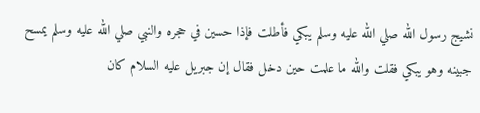نشيج رسول الله صلي الله عليه وسلم يبكي فأطلت فإذا حسين في حجره والنبي صلي الله عليه وسلم يمسح جبينه وهو يبكي فقلت والله ما علمت حين دخل فقال إن جبريل عليه السلام كان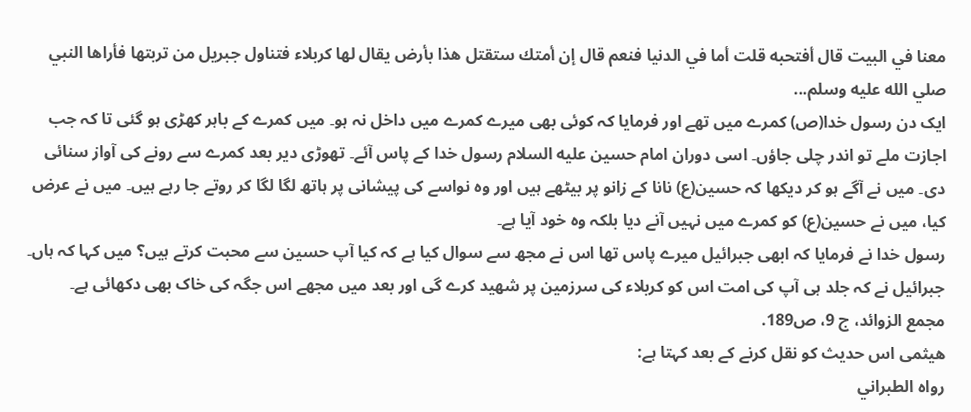معنا في البيت قال أفتحبه قلت أما في الدنيا فنعم قال إن أمتك ستقتل هذا بأرض يقال لها كربلاء فتناول جبريل من تربتها فأراها النبي صلي الله عليه وسلم...
ایک دن رسول خدا(ص) کمرے میں تھے اور فرمایا کہ کوئی بھی میرے کمرے میں داخل نہ ہو۔ میں کمرے کے باہر کھڑی ہو گئی تا کہ جب اجازت ملے تو اندر چلی جاؤں۔ اسی دوران امام حسين عليه السلام رسول خدا کے پاس آئے۔ تھوڑی دیر بعد کمرے سے رونے کی آواز سنائی دی۔ میں نے آگے ہو کر دیکھا کہ حسین(ع) نانا کے زانو پر بیٹھے ہیں اور وہ نواسے کی پیشانی پر ہاتھ لگا لگا کر روتے جا رہے ہیں۔ میں نے عرض کیا، میں نے حسین(ع) کو کمرے میں نہیں آنے دیا بلکہ وہ خود آیا ہے۔
رسول خدا نے فرمایا کہ ابھی جبرائیل میرے پاس تھا اس نے مجھ سے سوال کیا ہے کہ کیا آپ حسین سے محبت کرتے ہیں؟ میں کہا کہ ہاں۔ جبرائیل نے کہ جلد ہی آپ کی امت اس کو کربلاء کی سرزمین پر شھید کرے گی اور بعد میں مجھے اس جگہ کی خاک بھی دکھائی ہے۔
مجمع الزوائد، ج 9، ص189.
هيثمی اس حدیث کو نقل کرنے کے بعد کہتا ہے:
رواه الطبراني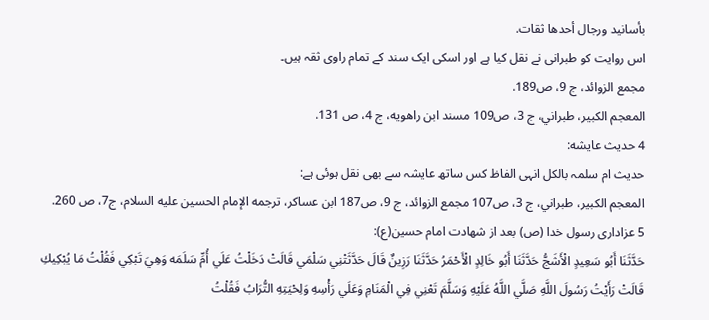بأسانيد ورجال أحدها ثقات.
اس روایت کو طبرانی نے نقل کیا ہے اور اسکی ایک سند کے تمام راوی ثقہ ہیں۔
مجمع الزوائد، ج 9، ص189.
المعجم الكبير، طبراني، ج 3، ص109 مسند ابن راهويه، ج 4، ص 131.
4 حديث عايشه:
حدیث ام سلمہ بالکل انہی الفاظ کس ساتھ عایشہ سے بھی نقل ہوئی ہے:
المعجم الكبير، طبراني، ج 3، ص107 مجمع الزوائد، ج 9، ص187 ابن عساكر، ترجمه الإمام الحسين عليه السلام، ج7، ص 260.
5 عزاداری رسول خدا (ص) بعد از شهادت امام حسين(ع):
حَدَّثَنَا أَبُو سَعِيدٍ الْأَشَجُّ حَدَّثَنَا أَبُو خَالِدٍ الْأَحْمَرُ حَدَّثَنَا رَزِينٌ قَالَ حَدَّثَتْنِي سَلْمَي قَالَتْ دَخَلْتُ عَلَي أُمِّ سَلَمَه وَهِيَ تَبْكِي فَقُلْتُ مَا يُبْكِيكِ قَالَتْ رَأَيْتُ رَسُولَ اللَّهِ صَلَّي اللَّهُ عَلَيْهِ وَسَلَّمَ تَعْنِي فِي الْمَنَامِ وَعَلَي رَأْسِهِ وَلِحْيَتِهِ التُّرَابُ فَقُلْتُ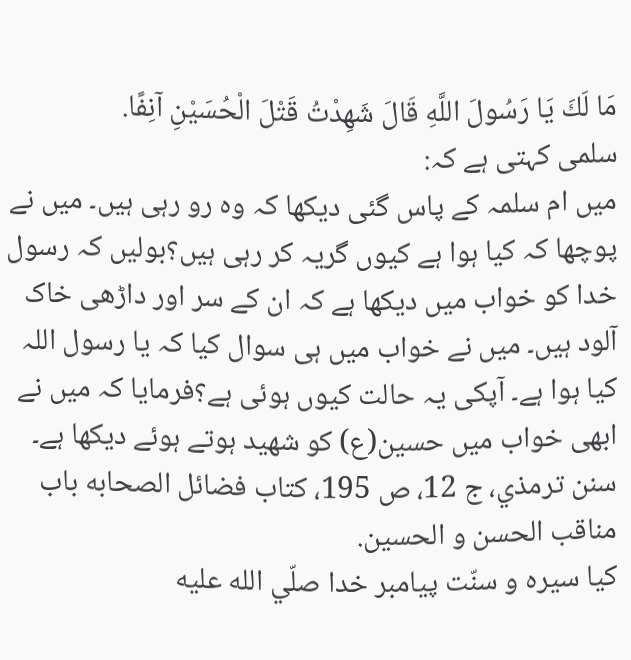مَا لَكَ يَا رَسُولَ اللَّهِ قَالَ شَهِدْتُ قَتْلَ الْحُسَيْنِ آنِفًا.
سلمی کہتی ہے کہ:
میں ام سلمہ کے پاس گئی دیکھا کہ وہ رو رہی ہیں۔ میں نے پوچھا کہ کیا ہوا ہے کیوں گریہ کر رہی ہیں؟بولیں کہ رسول خدا کو خواب میں دیکھا ہے کہ ان کے سر اور داڑھی خاک آلود ہیں۔ میں نے خواب میں ہی سوال کیا کہ یا رسول اللہ کیا ہوا ہے۔ آپکی یہ حالت کیوں ہوئی ہے؟فرمایا کہ میں نے ابھی خواب میں حسین(ع) کو شھید ہوتے ہوئے دیکھا ہے۔
سنن ترمذي، ج 12، ص 195، كتاب فضائل الصحابه باب مناقب الحسن و الحسين.
کیا سيره و سنّت پيامبر خدا صلّي الله عليه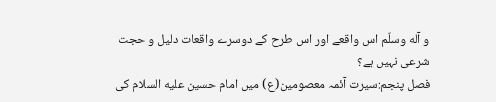و آله وسلّم اس واقعے اور اس طرح کے دوسرے واقعات دلیل و حجت شرعی نہیں ہے؟
فصل پنجم:سیرت آئمہ معصومین(ع) میں امام حسين عليه السلام کی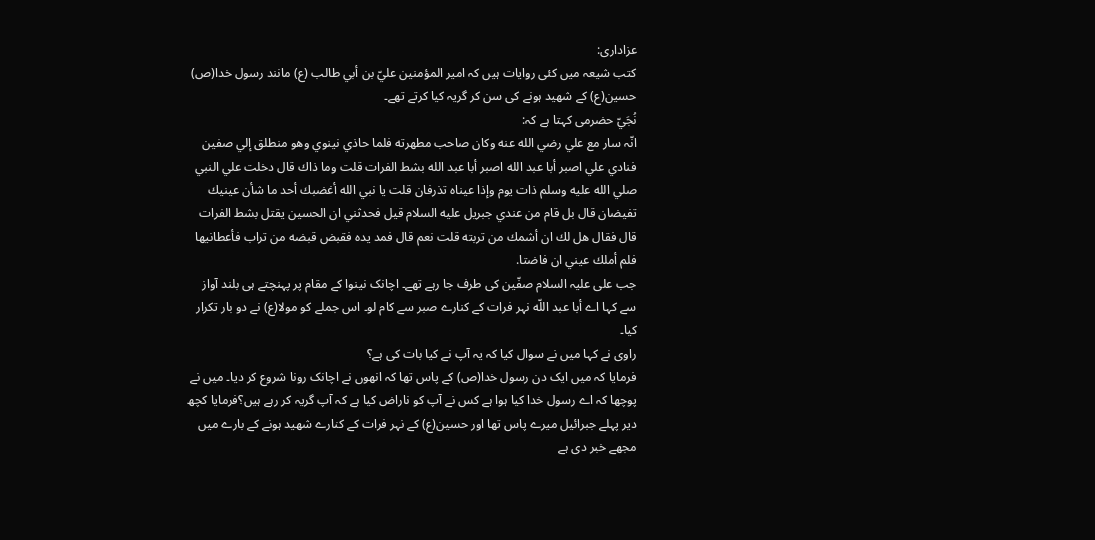عزاداری:
کتب شیعہ میں کئی روایات ہیں کہ امير المؤمنين عليّ بن أبي طالب (ع) مانند رسول خدا(ص) حسین(ع) کے شھید ہونے کی سن کر گریہ کیا کرتے تھے۔
نُجَيّ حضرمی کہتا ہے کہ:
انّہ سار مع علي رضي الله عنه وكان صاحب مطهرته فلما حاذي نينوي وهو منطلق إلي صفين فنادي علي اصبر أبا عبد الله اصبر أبا عبد الله بشط الفرات قلت وما ذاك قال دخلت علي النبي صلي الله عليه وسلم ذات يوم وإذا عيناه تذرفان قلت يا نبي الله أغضبك أحد ما شأن عينيك تفيضان قال بل قام من عندي جبريل عليه السلام قيل فحدثني ان الحسين يقتل بشط الفرات قال فقال هل لك ان أشمك من تربته قلت نعم قال فمد يده فقبض قبضه من تراب فأعطانيها فلم أملك عيني ان فاضتا.
جب علی علیہ السلام صفّین کی طرف جا رہے تھے۔ اچانک نینوا کے مقام پر پہنچتے ہی بلند آواز سے کہا اے أبا عبد اللّه نہر فرات کے کنارے صبر سے کام لو۔ اس جملے کو مولا(ع) نے دو بار تکرار کیا۔
راوی نے کہا میں نے سوال کیا کہ یہ آپ نے کیا بات کی ہے؟
فرمایا کہ میں ایک دن رسول خدا(ص) کے پاس تھا کہ انھوں نے اچانک رونا شروع کر دیا۔ میں نے پوچھا کہ اے رسول خدا کیا ہوا ہے کس نے آپ کو ناراض کیا ہے کہ آپ گریہ کر رہے ہیں؟فرمایا کچھ دیر پہلے جبرائیل میرے پاس تھا اور حسین(ع) کے نہر فرات کے کنارے شھید ہونے کے بارے میں مجھے خبر دی ہے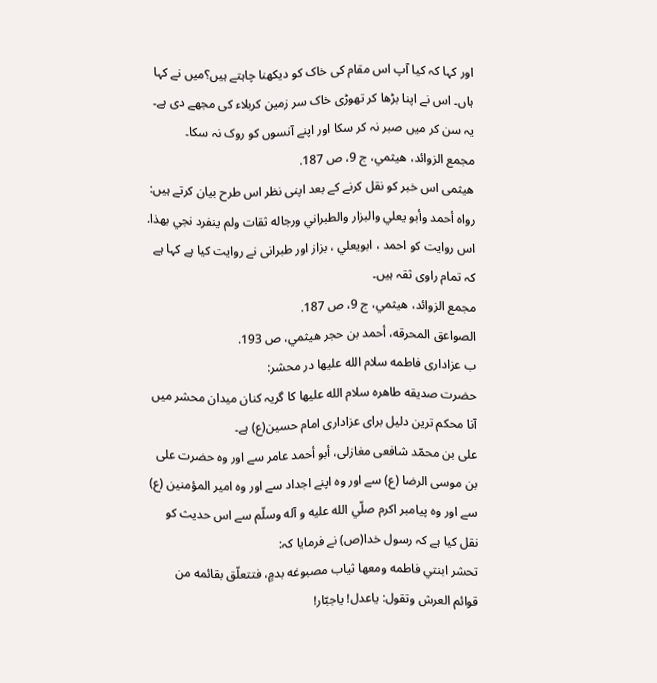اور کہا کہ کیا آپ اس مقام کی خاک کو دیکھنا چاہتے ہیں؟میں نے کہا ہاں۔ اس نے اپنا بڑھا کر تھوڑی خاک سر زمین کربلاء کی مجھے دی ہے۔ یہ سن کر میں صبر نہ کر سکا اور اپنے آنسوں کو روک نہ سکا۔
مجمع الزوائد، هيثمي، ج 9، ص 187.
هيثمی اس خبر کو نقل کرنے کے بعد اپنی نظر اس طرح بیان کرتے ہیں:
رواه أحمد وأبو يعلي والبزار والطبراني ورجاله ثقات ولم ينفرد نجي بهذا.
اس روايت کو احمد ، ابويعلي ، بزاز اور طبرانی نے روايت کیا ہے کہا ہے کہ تمام راوی ثقہ ہیں۔
مجمع الزوائد، هيثمي، ج 9، ص 187.
الصواعق المحرقه، أحمد بن حجر هيثمي، ص 193.
ب عزاداری فاطمه سلام الله عليها در محشر:
حضرت صديقه طاهره سلام الله عليها کا گریہ کنان میدان محشر میں آنا محکم ترین دلیل برای عزاداری امام حسین(ع) ہے۔
علی بن محمّد شافعی مغازلی، أبو أحمد عامر سے اور وہ حضرت علی بن موسی الرضا (ع) سے اور وہ اپنے اجداد سے اور وہ امير المؤمنين (ع) سے اور وہ پيامبر اكرم صلّي الله عليه و آله وسلّم سے اس حدیث کو نقل کیا ہے کہ رسول خدا(ص) نے فرمایا کہ:
تحشر ابنتي فاطمه ومعها ثياب مصبوغه بدمٍ، فتتعلّق بقائمه من قوائم العرش وتقول: ياعدل! ياجبّار!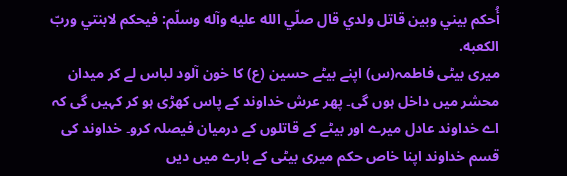أُحكم بيني وبين قاتل ولدي قال صلّي الله عليه وآله وسلّم: فيحكم لابنتي وربّ الكعبه.
میری بیٹی فاطمہ(س) اپنے بیٹے حسين (ع) کا خون آلود لباس لے کر میدان محشر میں داخل ہوں گی۔ پھر عرش خداوند کے پاس کھڑی ہو کر کہیں گی کہ اے خداوند عادل میرے اور بیٹے کے قاتلوں کے درمیان فیصلہ کرو۔ خداوند کی قسم خداوند اپنا خاص حکم میری بیٹی کے بارے میں دیں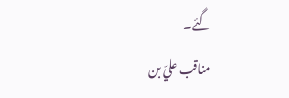گئے۔
مناقب عليّ بن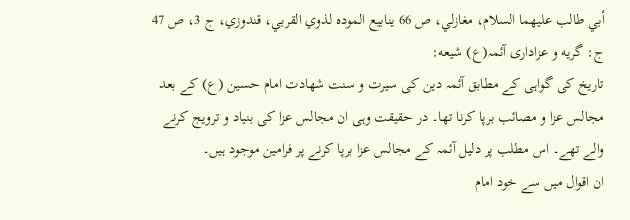أبي طالب عليهما السلام، مغازلي، ص 66 ينابيع الموده لذوي القربي، قندوزي، ج 3، ص 47
ج: گريه و عزاداری آئمہ(ع) شيعه:
تاریخ کی گواہی کے مطابق آئمہ دین کی سیرت و سنت شهادت امام حسين (ع) کے بعد مجالس عزا و مصائب برپا کرنا تھا۔ در حقیقت وہی ان مجالس عزا کی بنیاد و ترویج کرنے والے تھے۔ اس مطلب پر دلیل آئمہ کے مجالس عزا برپا کرنے پر فرامین موجود ہیں۔
ان اقوال میں سے خود امام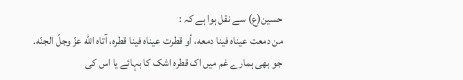حسین(ع) سے نقل ہوا ہے کہ :
من دمعت عيناه فينا دمعه، أو قطرت عيناه فينا قطره، آتاه اللّه عزّ وجلّ الجنّه.
جو بھی ہمارے غم میں اک قطرہ اشک کا بہائے یا اس کی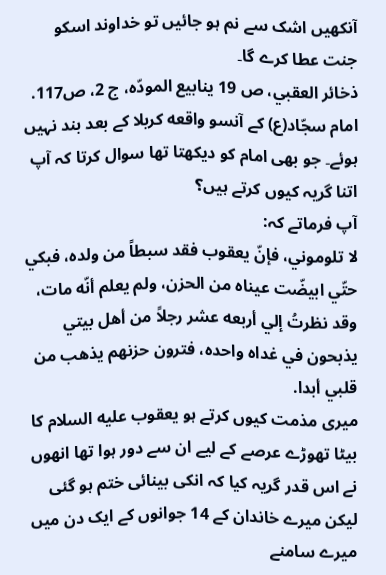آنکھیں اشک سے نم ہو جائیں تو خداوند اسکو جنت عطا کرے گا۔
ذخائر العقبي، ص 19 ينابيع المودّه، ج 2، ص117.
امام سجّاد(ع) کے آنسو واقعه كربلا کے بعد بند نہیں ہوئے۔ جو بھی امام کو دیکھتا تھا سوال کرتا کہ آپ اتنا گریہ کیوں کرتے ہیں؟
آپ فرماتے کہ:
لا تلوموني، فإنّ يعقوب فقد سبطاً من ولده، فبكي حتّي ابيضّت عيناه من الحزن، ولم يعلم أنّه مات، وقد نظرتُ إلي أربعه عشر رجلاً من أهل بيتي يذبحون في غداه واحده، فترون حزنهم يذهب من قلبي أبدا.
میری مذمت کیوں کرتے ہو يعقوب عليه السلام کا بیٹا تھوڑے عرصے کے لیے ان سے دور ہوا تھا انھوں نے اس قدر گریہ کیا کہ انکی بینائی ختم ہو گئی لیکن میرے خاندان کے 14 جوانوں کے ایک دن میں میرے سامنے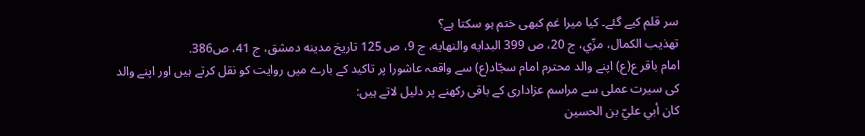سر قلم کیے گئے۔ کیا میرا غم کبھی ختم ہو سکتا ہے؟
تهذيب الكمال، مزّي، ج 20، ص 399 البدايه والنهايه، ج 9، ص 125 تاريخ مدينه دمشق، ج 41، ص386.
امام باقر ع(ع) اپنے والد محترم امام سجّاد(ع) سے واقعہ عاشورا پر تاکید کے بارے میں روایت کو نقل کرتے ہیں اور اپنے والد کی سیرت عملی سے مراسم عزاداری کے باقی رکھنے پر دلیل لاتے ہیں:
كان أبي عليّ بن الحسين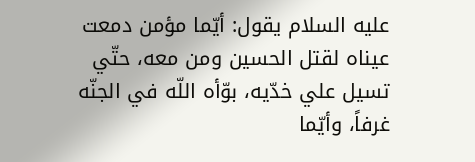عليه السلام يقول: أيّما مؤمن دمعت عيناه لقتل الحسين ومن معه، حتّي تسيل علي خدّيه، بوّأه اللّه في الجنّه غرفاً، وأيّما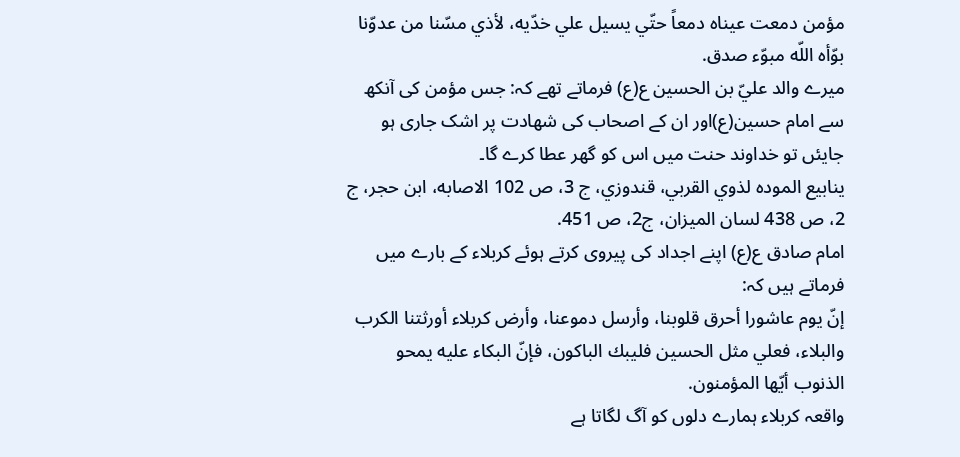مؤمن دمعت عيناه دمعاً حتّي يسيل علي خدّيه، لأذي مسّنا من عدوّنا بوّأه اللّه مبوّء صدق.
میرے والد عليّ بن الحسين ع(ع) فرماتے تھے کہ: جس مؤمن کی آنکھ سے امام حسین(ع)اور ان کے اصحاب کی شھادت پر اشک جاری ہو جایئں تو خداوند حنت میں اس کو گھر عطا کرے گا۔
ينابيع الموده لذوي القربي، قندوزي، ج 3، ص 102 الاصابه، ابن حجر، ج 2، ص 438 لسان الميزان، ج2، ص 451.
امام صادق ع(ع) اپنے اجداد کی پیروی کرتے ہوئے کربلاء کے بارے میں فرماتے ہیں کہ:
إنّ يوم عاشورا أحرق قلوبنا، وأرسل دموعنا، وأرض كربلاء أورثتنا الكرب والبلاء، فعلي مثل الحسين فليبك الباكون، فإنّ البكاء عليه يمحو الذنوب أيّها المؤمنون.
واقعہ کربلاء ہمارے دلوں کو آگ لگاتا ہے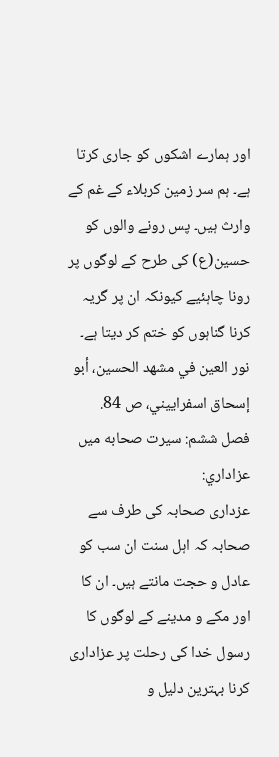اور ہمارے اشکوں کو جاری کرتا ہے۔ ہم سر زمین کربلاء کے غم کے وارث ہیں۔ پس رونے والوں کو حسین(ع) کی طرح کے لوگوں پر رونا چاہئیے کیونکہ ان پر گریہ کرنا گناہوں کو ختم کر دیتا ہے۔
نور العين في مشهد الحسين، أبو إسحاق اسفراييني، ص 84.
فصل ششم: سيرت صحابه میں عزاداري:
عزداری صحابہ کی طرف سے صحابہ کہ اہل سنت ان سب کو عادل و حجت مانتے ہیں۔ ان کا اور مکے و مدینے کے لوگوں کا رسول خدا کی رحلت پر عزاداری کرنا بہترین دلیل و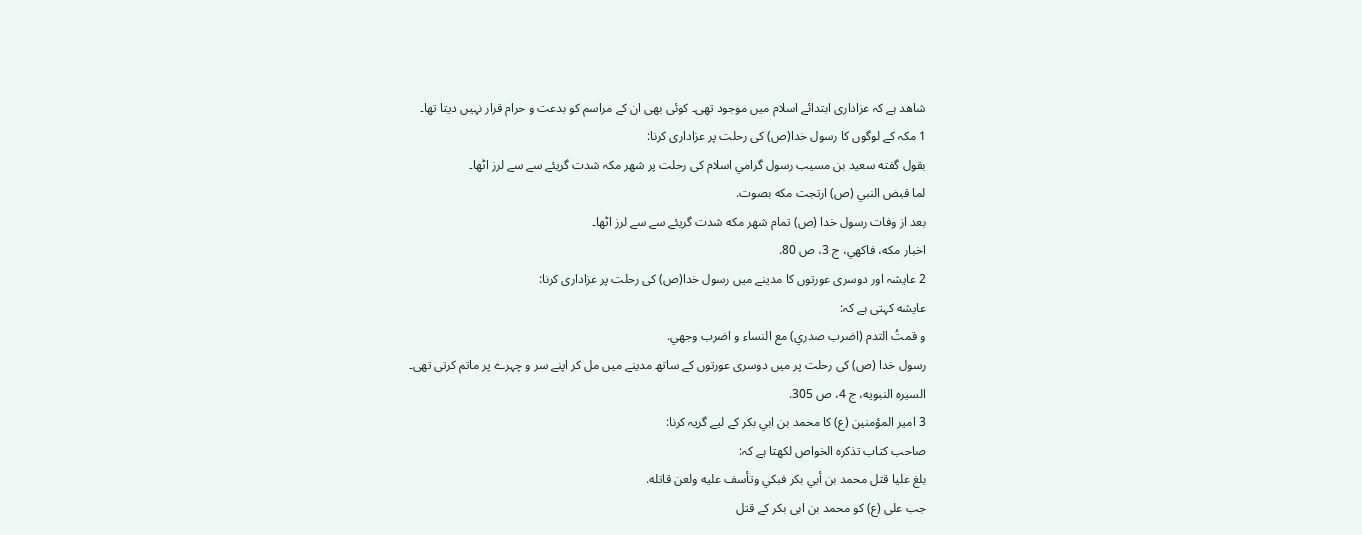شاھد ہے کہ عزاداری ابتدائے اسلام میں موجود تھی۔ کوئی بھی ان کے مراسم کو بدعت و حرام قرار نہیں دیتا تھا۔
1 مکہ کے لوگوں کا رسول خدا(ص) کی رحلت پر عزاداری کرنا:
بقول گفته سعيد بن مسيب رسول گرامي اسلام کی رحلت پر شھر مکہ شدت گريئے سے سے لرز اٹھا۔
لما قبض النبي (ص) ارتجت مكه بصوت.
بعد از وفات رسول خدا (ص) تمام شهر مكه شدت گريئے سے سے لرز اٹھا۔
اخبار مكه، فاكهي، ج 3، ص 80.
2 عایشہ اور دوسری عورتوں کا مدینے میں رسول خدا(ص) کی رحلت پر عزاداری کرنا:
عايشه کہتی ہے کہ:
و قمتُ التدم (اضرب صدري) مع النساء و اضرب وجهي.
رسول خدا (ص) کی رحلت پر میں دوسری عورتوں کے ساتھ مدینے میں مل کر اپنے سر و چہرے پر ماتم کرتی تھی۔
السيره النبويه، ج 4، ص 305.
3 امير المؤمنين (ع) کا محمد بن ابي بكر کے لیے گریہ کرنا:
صاحب كتاب تذكره الخواص لکھتا ہے کہ:
بلغ عليا قتل محمد بن أبي بكر فبكي وتأسف عليه ولعن قاتله.
جب علی (ع) کو محمد بن ابی بکر کے قتل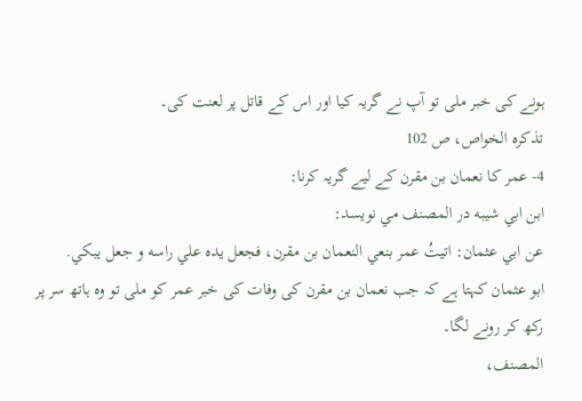ہونے کی خبر ملی تو آپ نے گریہ کیا اور اس کے قاتل پر لعنت کی۔
تذكره الخواص، ص 102
4- عمر کا نعمان بن مقرن کے لیے گریہ کرنا:
ابن ابي شيبه در المصنف مي نويسد:
عن ابي عثمان: اتيتُ عمر بنعي النعمان بن مقرن، فجعل يده علي راسه و جعل يبكي.
ابو عثمان کہتا ہے کہ جب نعمان بن مقرن کی وفات کی خبر عمر کو ملی تو وہ ہاتھ سر پر رکھ کر رونے لگا۔
المصنف،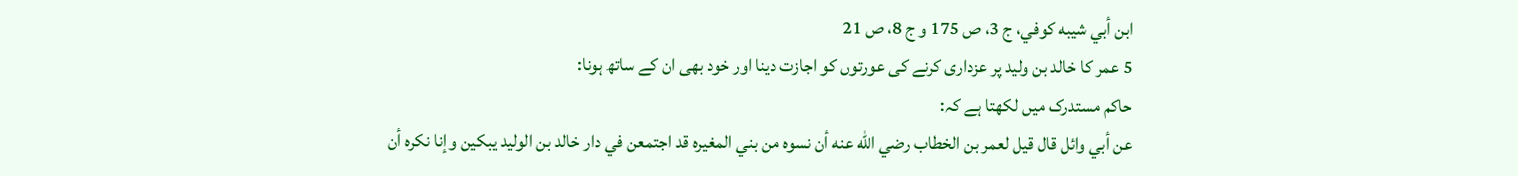ابن أبي شيبه كوفي، ج 3، ص 175 و ج 8، ص 21
5 عمر کا خالد بن ولید پر عزداری کرنے کی عورتوں کو اجازت دینا اور خود بھی ان کے ساتھ ہونا:
حاكم مستدرک میں لکھتا ہے کہ:
عن أبي وائل قال قيل لعمر بن الخطاب رضي الله عنه أن نسوه من بني المغيره قد اجتمعن في دار خالد بن الوليد يبكين وإنا نكره أن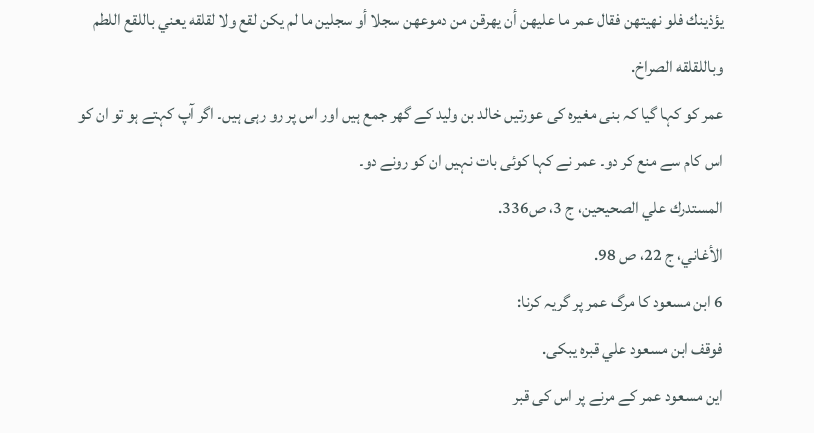يؤذينك فلو نهيتهن فقال عمر ما عليهن أن يهرقن من دموعهن سجلا أو سجلين ما لم يكن لقع ولا لقلقه يعني باللقع اللطم وباللقلقه الصراخ.
عمر کو کہا گیا کہ بنی مغیرہ کی عورتیں خالد بن ولید کے گھر جمع ہیں اور اس پر رو رہی ہیں۔ اگر آپ کہتے ہو تو ان کو اس کام سے منع کر دو۔ عمر نے کہا کوئی بات نہیں ان کو رونے دو۔
المستدرك علي الصحيحين، ج 3، ص336.
الأغاني، ج 22، ص 98.
6 ابن مسعود کا مرگ عمر پر گریہ کرنا:
فوقف ابن مسعود علي قبره يبكی.
اين مسعود عمر کے مرنے پر اس کی قبر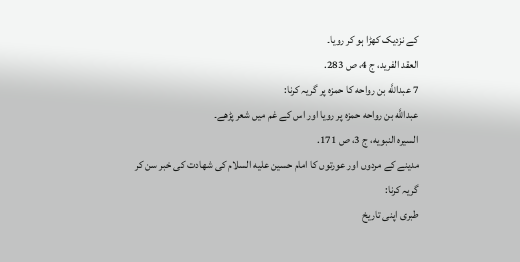کے نزدیک کھڑا ہو کر رویا۔
العقد الفريد، ج 4، ص 283.
7 عبداللَّه بن رواحه کا حمزه پر گریہ کرنا:
عبداللَّه بن رواحه حمزه پر رویا اور اس کے غم میں شعر پڑھے۔
السيره النبويه، ج 3، ص 171.
مدینے کے مردوں اور عورتوں کا امام حسين عليه السلام کی شھادت کی خبر سن کر گریہ کرنا:
طبری اپنی تاريخ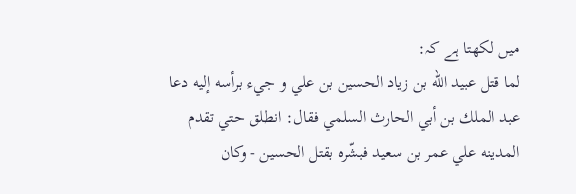میں لکھتا ہے کہ:
لما قتل عبيد الله بن زياد الحسين بن علي و جيء برأسه إليه دعا عبد الملك بن أبي الحارث السلمي فقال: انطلق حتي تقدم المدينه علي عمر بن سعيد فبشّره بقتل الحسين - وكان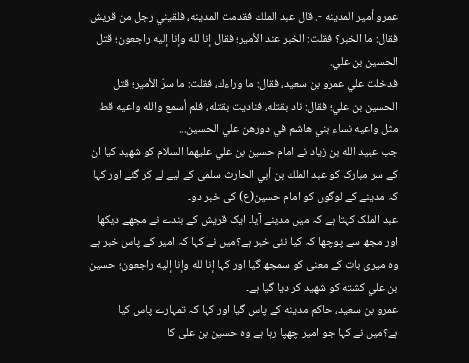عمرو أمير المدينه -. قال عبد الملك فقدمت المدينه، فلقيني رجل من قريش فقال: ما الخبر؟ فقلت: الخبر عند الأمير؛ فقال إنا لله وإنا إليه راجعون؛ قتل الحسين بن علي.
فدخلت علي عمرو بن سعيد، فقال: ما وراءك، فقلت: ما سرّ الأمير؛ قتل الحسين بن علي؛ فقال: ناد بقتله، فناديت بقتله، فلم أسمع والله واعيه قط مثل واعيه نساء بني هاشم في دورهن علي الحسين...
جب عبيد الله بن زياد نے امام حسين بن علي عليهما السلام کو شھید کیا ان کے سر مبارک کو عبد الملك بن أبي الحارث سلمی کے لیے لے کر گئے اور کہا کہ مدینے کے لوگوں کو امام حسین(ع) کی خبر دو۔
عبد الملک کہتا ہے کہ میں مدینے آیا۔ ایک قریش کے بندے نے مجھے دیکھا اور مجھ سے پوچھا کہ کیا نئی خبر ہے؟میں نے کہا کہ امیر کے پاس خبر ہے وہ میری بات کے معنی کو سمجھ گیا اور کہا إنا لله وإنا إليه راجعون؛ حسين بن علي كشته کو شھید کر دیا گیا ہے۔
عمرو بن سعيد، حاكم مدينه کے پاس گیا اور کہا کہ تمہارے پاس کیا ہے؟میں نے کہا جو امیر چھپا رہا ہے وہ حسين بن علی کا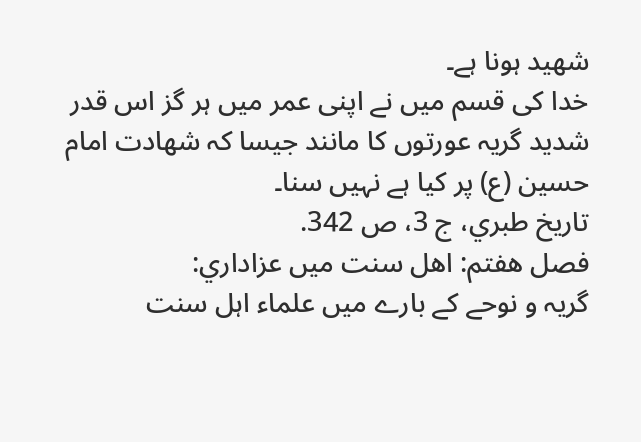شھید ہونا ہے۔
خدا کی قسم میں نے اپنی عمر میں ہر گز اس قدر شدید گریہ عورتوں کا مانند جیسا کہ شهادت امام حسين (ع) پر کیا ہے نہیں سنا۔
تاريخ طبري، ج 3، ص 342.
فصل هفتم: اهل سنت میں عزاداري:
گریہ و نوحے کے بارے میں علماء اہل سنت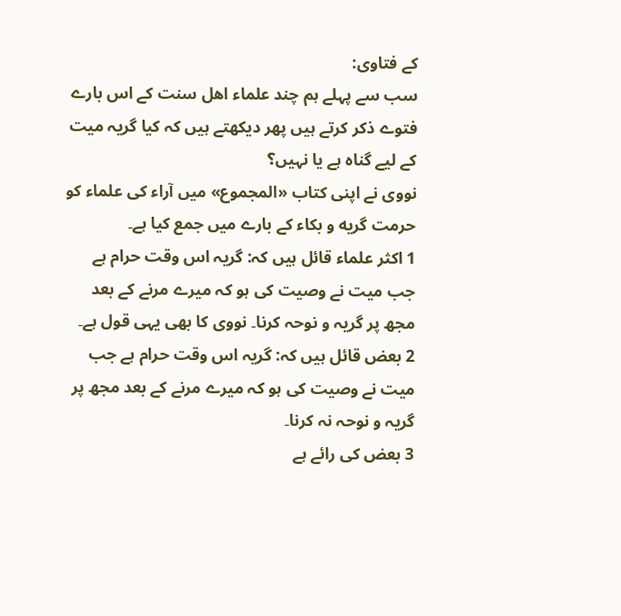کے فتاوی:
سب سے پہلے ہم چند علماء اهل سنت کے اس بارے فتوے ذکر کرتے ہیں پھر دیکھتے ہیں کہ کیا گریہ میت کے لیے گناہ ہے یا نہیں؟
نووی نے اپنی كتاب «المجموع» میں آراء کی علماء کو حرمت گريه و بكاء کے بارے میں جمع کیا ہے۔
1 اکثر علماء قائل ہیں کہ: گریہ اس وقت حرام ہے جب میت نے وصیت کی ہو کہ میرے مرنے کے بعد مجھ پر گریہ و نوحہ کرنا۔ نووی کا بھی یہی قول ہے۔
2 بعض قائل ہیں کہ: گریہ اس وقت حرام ہے جب میت نے وصیت کی ہو کہ میرے مرنے کے بعد مجھ پر گریہ و نوحہ نہ کرنا۔
3 بعض کی رائے ہے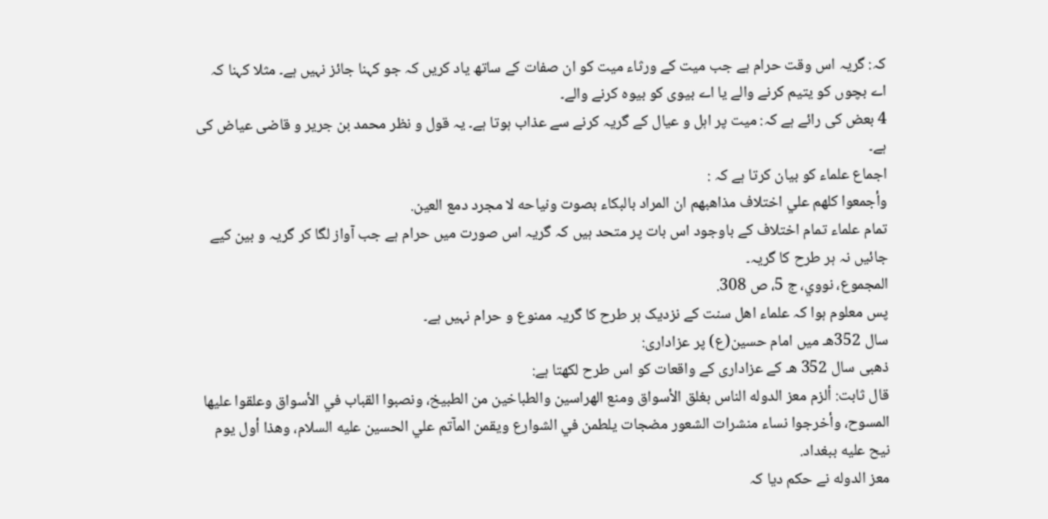کہ: گریہ اس وقت حرام ہے جب میت کے ورثاء میت کو ان صفات کے ساتھ یاد کریں کہ جو کہنا جائز نہیں ہے۔ مثلا کہنا کہ اے بچوں کو یتیم کرنے والے یا اے بیوی کو بیوہ کرنے والے۔
4 بعض کی رائے ہے کہ: میت پر اہل و عیال کے گریہ کرنے سے عذاب ہوتا ہے۔ یہ قول و نظر محمد بن جرير و قاضی عياض کی ہے۔
اجماع علماء کو بیان کرتا ہے کہ :
وأجمعوا كلهم علي اختلاف مذاهبهم ان المراد بالبكاء بصوت ونياحه لا مجرد دمع العين.
تمام علماء تمام اختلاف کے باوجود اس بات پر متحد ہیں کہ گریہ اس صورت میں حرام ہے جب آواز لگا کر گریہ و بین کیے جائیں نہ ہر طرح کا گریہ۔
المجموع، نووي، ج 5، ص 308.
پس معلوم ہوا کہ علماء اهل سنت کے نزدیک ہر طرح کا گریہ ممنوع و حرام نہیں ہے۔
سال 352هـ میں امام حسين(ع) پر عزاداری:
ذهبی سال 352 هـ کے عزاداری کے واقعات کو اس طرح لکھتا ہے:
قال ثابت: ألزم معز الدوله الناس بغلق الأسواق ومنع الهراسين والطباخين من الطبيخ، ونصبوا القباب في الأسواق وعلقوا عليها المسوح، وأخرجوا نساء منشرات الشعور مضجات يلطمن في الشوارع ويقمن المآتم علي الحسين عليه السلام، وهذا أول يوم نيح عليه ببغداد.
معز الدوله نے حکم دیا کہ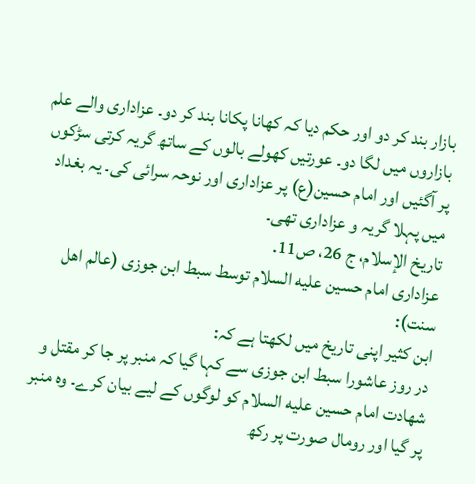بازار بند کر دو اور حکم دیا کہ کھانا پکانا بند کر دو۔ عزاداری والے علم بازاروں میں لگا دو۔ عورتیں کھولے بالوں کے ساتھ گریہ کرتی سڑکوں پر آگئیں اور امام حسین(ع) پر عزاداری اور نوحہ سرائی کی۔ یہ بغداد میں پہلا گریہ و عزاداری تھی۔
تاريخ الإسلام، ج 26، ص11.
عزاداری امام حسين عليه السلام توسط سبط ابن جوزی (عالم اهل سنت):
ابن كثير اپنی تاريخ میں لکھتا ہے کہ:
در روز عاشورا سبط ابن جوزی سے کہا گیا کہ منبر پر جا کر مقتل و شهادت امام حسين عليه السلام کو لوگوں کے لیے بیان کرے۔ وہ منبر پر گیا اور رومال صورت پر رکھ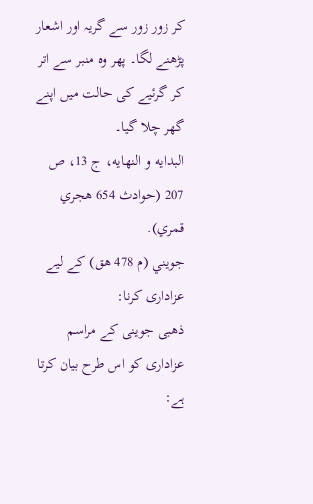کر زور زور سے گریہ اور اشعار پڑھنے لگا۔ پھر وہ منبر سے اتر کر گرئیے کی حالت میں اپنے گھر چلا گیا۔
البدايه و النهايه، ج 13، ص 207 (حوادث 654 هجري قمري).
جويني (م 478 هق) کے لیے عزاداری کرنا:
ذهبی جوينی کے مراسم عزاداری کو اس طرح بیان کرتا ہے: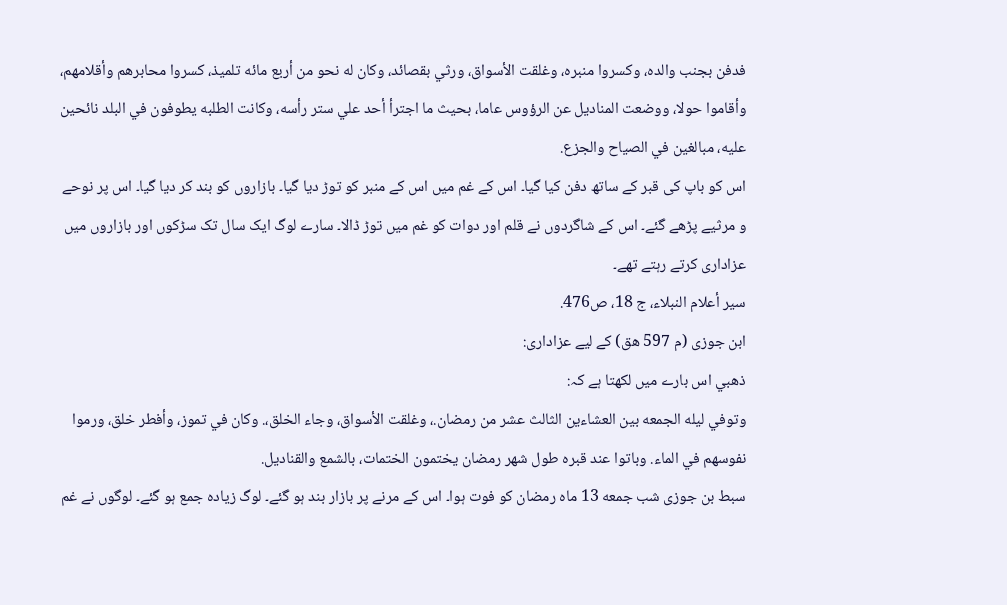فدفن بجنب والده، وكسروا منبره، وغلقت الأسواق، ورثي بقصائد، وكان له نحو من أربع مائه تلميذ، كسروا محابرهم وأقلامهم، وأقاموا حولا، ووضعت المناديل عن الرؤوس عاما، بحيث ما اجترأ أحد علي ستر رأسه، وكانت الطلبه يطوفون في البلد نائحين عليه، مبالغين في الصياح والجزع.
اس کو باپ کی قبر کے ساتھ دفن کیا گیا۔ اس کے غم میں اس کے منبر کو توڑ دیا گیا۔ بازاروں کو بند کر دیا گیا۔ اس پر نوحے و مرثیے پڑھے گئے۔ اس کے شاگردوں نے قلم اور دوات کو غم میں توڑ ڈالا۔ سارے لوگ ایک سال تک سڑکوں اور بازاروں میں عزاداری کرتے رہتے تھے۔
سير أعلام النبلاء، ج 18، ص476.
ابن جوزی (م 597 هق) کے لیے عزاداری:
ذهبي اس بارے میں لکھتا ہے کہ:
وتوفي ليله الجمعه بين العشاءين الثالث عشر من رمضان.، وغلقت الأسواق، وجاء الخلق،. وكان في تموز، وأفطر خلق، ورموا نفوسهم في الماء. وباتوا عند قبره طول شهر رمضان يختمون الختمات، بالشمع والقناديل.
سبط بن جوزی شب جمعه 13 ماه رمضان کو فوت ہوا۔ اس کے مرنے پر بازار بند ہو گئے۔ لوگ زیادہ جمع ہو گئے۔ لوگوں نے غم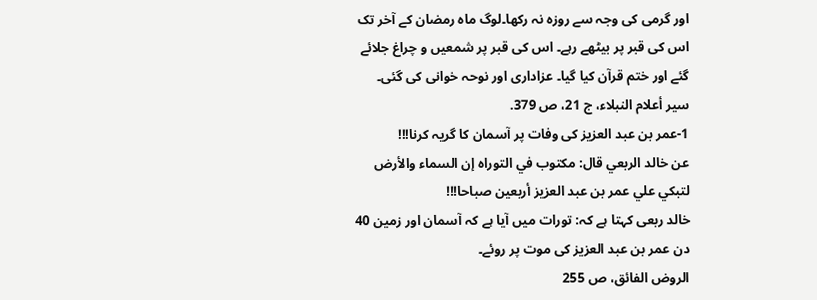اور گرمی کی وجہ سے روزہ نہ رکھا۔لوگ ماہ رمضان کے آخر تک اس کی قبر پر بیٹھے رہے۔ اس کی قبر پر شمعیں و چراغ جلائے گئے اور ختم قرآن کیا گیا۔ عزاداری اور نوحہ خوانی کی گئی۔
سير أعلام النبلاء، ج 21، ص 379.
1-عمر بن عبد العزيز کی وفات پر آسمان کا گریہ کرنا!!!
عن خالد الربعي قال: مكتوب في التوراه إن السماء والأرض لتبكي علي عمر بن عبد العزيز أربعين صباحا!!!
خالد ربعی کہتا ہے کہ: تورات میں آیا ہے کہ آسمان اور زمین 40 دن عمر بن عبد العزيز کی موت پر روئے۔
الروض الفائق، ص 255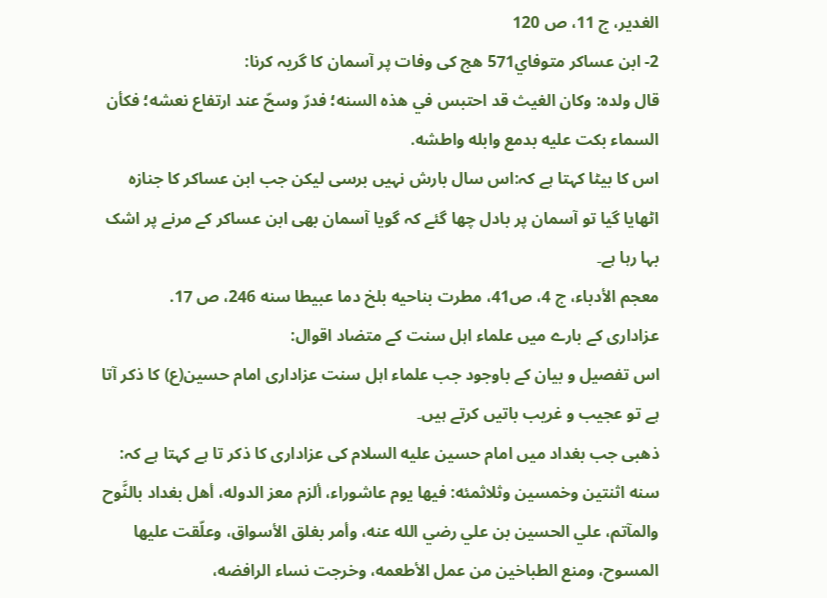الغدير، ج 11، ص 120
2- ابن عساكر متوفاي571 هج کی وفات پر آسمان کا گریہ کرنا:
قال ولده: وكان الغيث قد احتبس في هذه السنه؛ فدرّ وسحّ عند ارتفاع نعشه؛ فكأن السماء بكت عليه بدمع وابله واطشه.
اس کا بیٹا کہتا ہے کہ:اس سال بارش نہیں برسی لیکن جب ابن عساکر کا جنازہ اٹھایا گیا تو آسمان پر بادل چھا گئے کہ گویا آسمان بھی ابن عساکر کے مرنے پر اشک بہا رہا ہے۔
معجم الأدباء، ج 4، ص41، مطرت بناحيه بلخ دما عبيطا سنه 246، ص 17.
عزاداری کے بارے میں علماء اہل سنت کے متضاد اقوال:
اس تفصیل و بیان کے باوجود جب علماء اہل سنت عزاداری امام حسین(ع) کا ذکر آتا ہے تو عجیب و غریب باتیں کرتے ہیں۔
ذهبی جب بغداد میں امام حسين عليه السلام کی عزاداری کا ذکر تا ہے کہتا ہے کہ:
سنه اثنتين وخمسين وثلاثمئه: فيها يوم عاشوراء، ألزم معز الدوله، أهل بغداد بالنَّوح والمآتم، علي الحسين بن علي رضي الله عنه، وأمر بغلق الأسواق، وعلّقت عليها المسوح، ومنع الطباخين من عمل الأطعمه، وخرجت نساء الرافضه،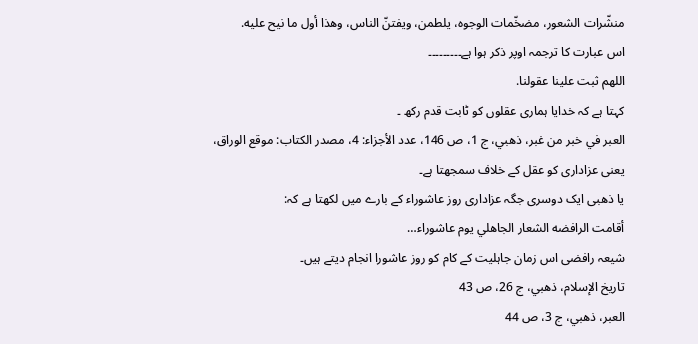منشّرات الشعور، مضخّمات الوجوه، يلطمن، ويفتنّ الناس، وهذا أول ما نيح عليه.
اس عبارت کا ترجمہ اوپر ذکر ہوا ہے۔۔۔۔۔۔۔۔۔
اللهم ثبت علينا عقولنا.
کہتا ہے کہ خدایا ہماری عقلوں کو ٹابت قدم رکھ ۔
العبر في خبر من غبر، ذهبي، ج 1، ص 146، عدد الأجزاء: 4، مصدر الكتاب: موقع الوراق،
یعنی عزاداری کو عقل کے خلاف سمجھتا ہے۔
يا ذهبی ایک دوسری جگہ عزاداری روز عاشوراء کے بارے میں لکھتا ہے کہ:
أقامت الرافضه الشعار الجاهلي يوم عاشوراء…
شیعہ رافضی اس زمان جاہلیت کے کام کو روز عاشورا انجام دیتے ہیں۔
تاريخ الإسلام، ذهبي، ج 26، ص 43
العبر، ذهبي، ج 3، ص 44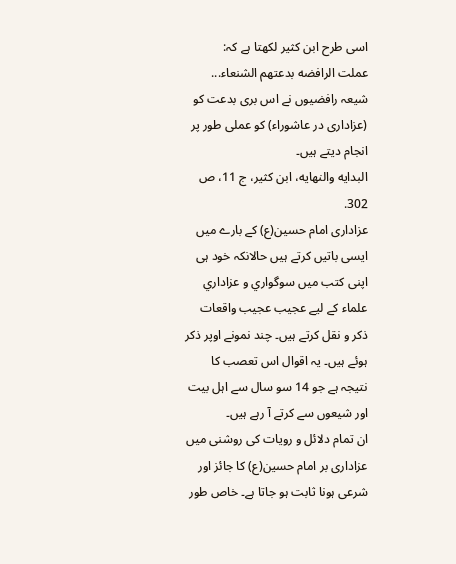اسی طرح ابن کثیر لکھتا ہے کہ:
عملت الرافضه بدعتهم الشنعاء...
شیعہ رافضیوں نے اس بری بدعت کو (عزاداری در عاشوراء) کو عملی طور پر انجام دیتے ہیں۔
البدايه والنهايه، ابن كثير، ج 11، ص 302.
عزاداری امام حسین(ع) کے بارے میں ایسی باتیں کرتے ہیں حالانکہ خود ہی اپنی کتب میں سوگواري و عزاداري علماء کے لیے عجیب عجیب واقعات ذکر و نقل کرتے ہیں۔ چند نمونے اوپر ذکر ہوئے ہیں۔ یہ اقوال اس تعصب کا نتیجہ ہے جو 14 سو سال سے اہل بیت اور شیعوں سے کرتے آ رہے ہیں۔
ان تمام دلائل و رویات کی روشنی میں عزاداری بر امام حسین(ع) کا جائز اور شرعی ہونا ثابت ہو جاتا ہے۔ خاص طور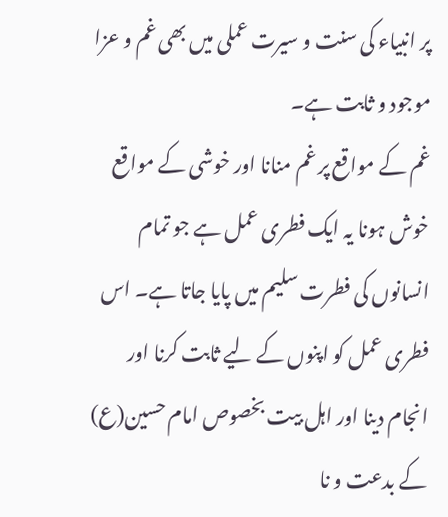پر انبیاء کی سنت و سیرت عملی میں بھی غم و عزا موجود و ثابت ہے۔
غم کے مواقع پر غم منانا اور خوشی کے مواقع خوش ہونا یہ ایک فطری عمل ہے جو تمام انسانوں کی فطرت سلیم میں پایا جاتا ہے۔ اس فطری عمل کو اپنوں کے لیے ثابت کرنا اور انجام دینا اور اہل بیت بخصوص امام حسین(ع) کے بدعت و نا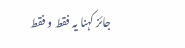جائز کہنا یہ فقط و فقط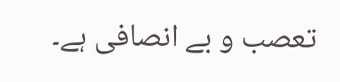تعصب و بے انصافی ہے۔